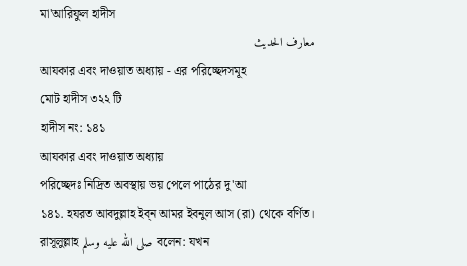মা'আরিফুল হাদীস
معارف الحديث
আযকার এবং দাওয়াত অধ্যায় - এর পরিচ্ছেদসমূহ
মোট হাদীস ৩২২ টি
হাদীস নং: ১৪১
আযকার এবং দাওয়াত অধ্যায়
পরিচ্ছেদঃ নিদ্রিত অবস্থায় ভয় পেলে পাঠের দু'আ
১৪১. হযরত আবদুল্লাহ ইব্ন আমর ইবনুল আস (রা) থেকে বর্ণিত। রাসূলুল্লাহ صلى الله عليه وسلم বলেন: যখন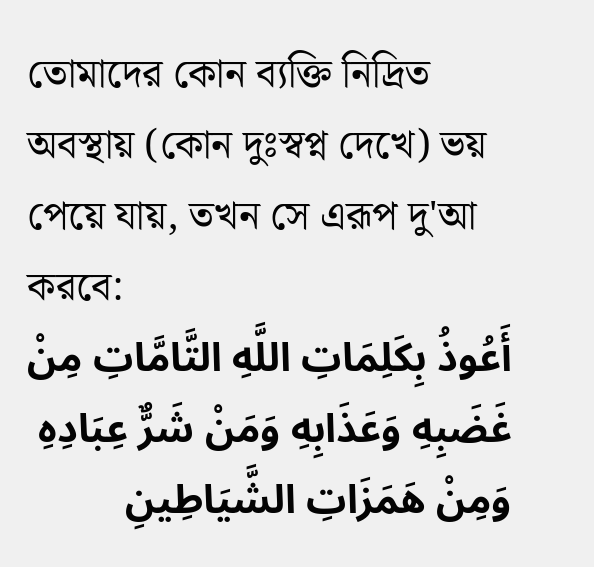তোমাদের কোন ব্যক্তি নিদ্রিত অবস্থায় (কোন দুঃস্বপ্ন দেখে) ভয় পেয়ে যায়, তখন সে এরূপ দু'আ করবে:
أَعُوذُ بِكَلِمَاتِ اللَّهِ التَّامَّاتِ مِنْ غَضَبِهِ وَعَذَابِهِ وَمَنْ شَرٌّ عِبَادِهِ وَمِنْ هَمَزَاتِ الشَّيَاطِينِ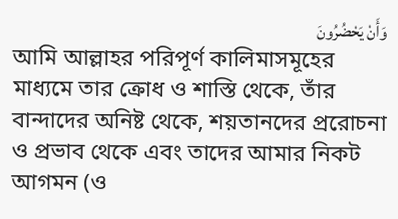وَأَنْ يَحْضُرُونَ
আমি আল্লাহর পরিপূর্ণ কালিমাসমূহের মাধ্যমে তার ক্রোধ ও শাস্তি থেকে, তাঁর বান্দাদের অনিষ্ট থেকে, শয়তানদের প্ররোচনা ও প্রভাব থেকে এবং তাদের আমার নিকট আগমন (ও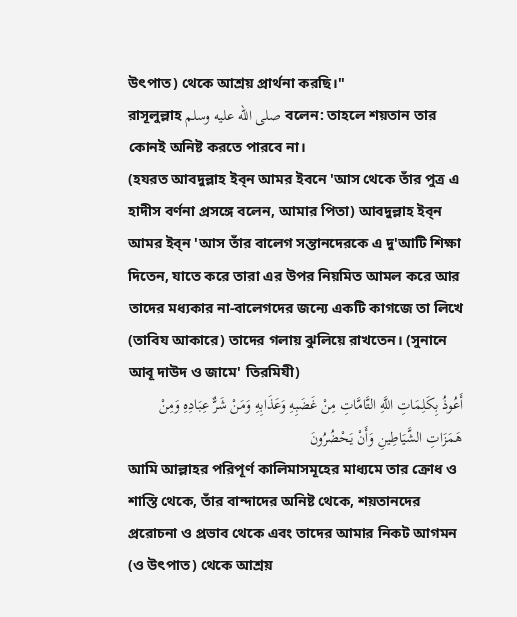উৎপাত) থেকে আশ্রয় প্রার্থনা করছি।"
রাসূলুল্লাহ صلى الله عليه وسلم বলেন: তাহলে শয়তান তার কোনই অনিষ্ট করতে পারবে না।
(হযরত আবদুল্লাহ ইব্ন আমর ইবনে 'আস থেকে তাঁর পুত্র এ হাদীস বর্ণনা প্রসঙ্গে বলেন, আমার পিতা) আবদুল্লাহ ইব্ন আমর ইব্ন 'আস তাঁর বালেগ সন্তানদেরকে এ দু'আটি শিক্ষা দিতেন, যাতে করে তারা এর উপর নিয়মিত আমল করে আর তাদের মধ্যকার না-বালেগদের জন্যে একটি কাগজে তা লিখে (তাবিয আকারে) তাদের গলায় ঝুলিয়ে রাখতেন। (সুনানে আবূ দাউদ ও জামে' তিরমিযী)
أَعُوذُ بِكَلِمَاتِ اللَّهِ التَّامَّاتِ مِنْ غَضَبِهِ وَعَذَابِهِ وَمَنْ شَرٌّ عِبَادِهِ وَمِنْ هَمَزَاتِ الشَّيَاطِينِ وَأَنْ يَحْضُرُونَ
আমি আল্লাহর পরিপূর্ণ কালিমাসমূহের মাধ্যমে তার ক্রোধ ও শাস্তি থেকে, তাঁর বান্দাদের অনিষ্ট থেকে, শয়তানদের প্ররোচনা ও প্রভাব থেকে এবং তাদের আমার নিকট আগমন (ও উৎপাত) থেকে আশ্রয়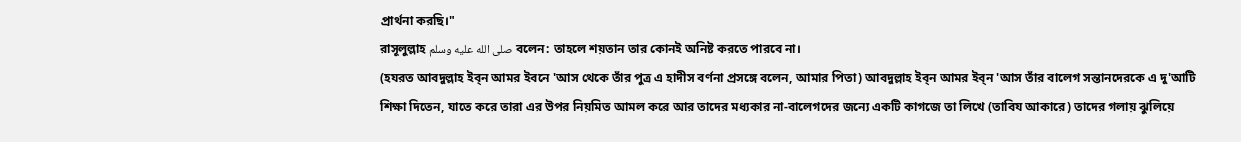প্রার্থনা করছি।"
রাসূলুল্লাহ صلى الله عليه وسلم বলেন: তাহলে শয়তান তার কোনই অনিষ্ট করতে পারবে না।
(হযরত আবদুল্লাহ ইব্ন আমর ইবনে 'আস থেকে তাঁর পুত্র এ হাদীস বর্ণনা প্রসঙ্গে বলেন, আমার পিতা) আবদুল্লাহ ইব্ন আমর ইব্ন 'আস তাঁর বালেগ সন্তানদেরকে এ দু'আটি শিক্ষা দিতেন, যাতে করে তারা এর উপর নিয়মিত আমল করে আর তাদের মধ্যকার না-বালেগদের জন্যে একটি কাগজে তা লিখে (তাবিয আকারে) তাদের গলায় ঝুলিয়ে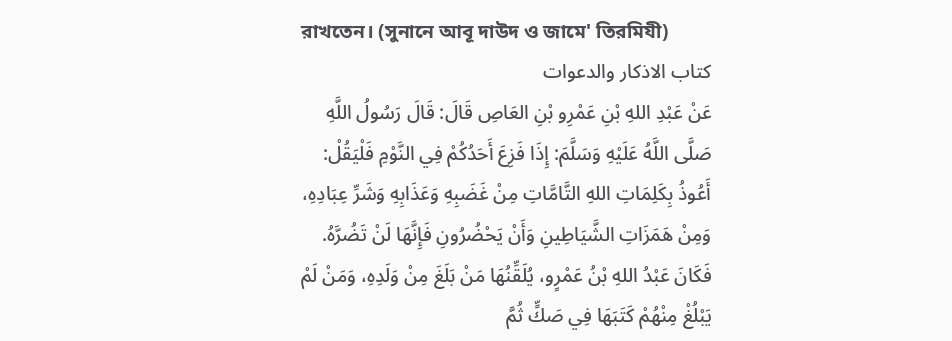রাখতেন। (সুনানে আবূ দাউদ ও জামে' তিরমিযী)
کتاب الاذکار والدعوات
عَنْ عَبْدِ اللهِ بْنِ عَمْرِو بْنِ العَاصِ قَالَ: قَالَ رَسُولُ اللَّهِ صَلَّى اللَّهُ عَلَيْهِ وَسَلَّمَ: إِذَا فَزِعَ أَحَدُكُمْ فِي النَّوْمِ فَلْيَقُلْ: أَعُوذُ بِكَلِمَاتِ اللهِ التَّامَّاتِ مِنْ غَضَبِهِ وَعَذَابِهِ وَشَرِّ عِبَادِهِ، وَمِنْ هَمَزَاتِ الشَّيَاطِينِ وَأَنْ يَحْضُرُونِ فَإِنَّهَا لَنْ تَضُرَّهُ. فَكَانَ عَبْدُ اللهِ بْنُ عَمْرٍو، يُلَقِّنُهَا مَنْ بَلَغَ مِنْ وَلَدِهِ، وَمَنْ لَمْ يَبْلُغْ مِنْهُمْ كَتَبَهَا فِي صَكٍّ ثُمَّ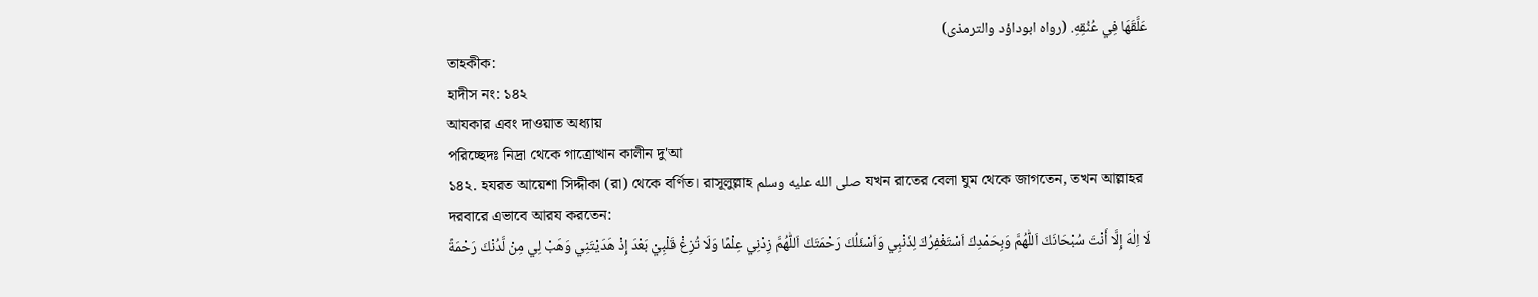عَلَّقَهَا فِي عُنُقِهِ. (رواه ابوداؤد والترمذى)
তাহকীক:
হাদীস নং: ১৪২
আযকার এবং দাওয়াত অধ্যায়
পরিচ্ছেদঃ নিদ্রা থেকে গাত্রোত্থান কালীন দু'আ
১৪২. হযরত আয়েশা সিদ্দীকা (রা) থেকে বর্ণিত। রাসূলুল্লাহ صلى الله عليه وسلم যখন রাতের বেলা ঘুম থেকে জাগতেন, তখন আল্লাহর দরবারে এভাবে আরয করতেন:
لَا اِلٰهَ إِلَّا أَنْتَ سُبْحَانَكَ اَللّٰهُمَّ وَبِحَمْدِكَ اَسْتَغْفِرُكَ لِذَنْبِي وَاَسْئَلُكَ رَحْمَتَكَ اَللّٰهُمَّ زِدْنِي عِلْمًا وَلَا تُزِغْ قَلْبِيْ بَعْدَ إِذْ هَدَيْتَنِي وَهَبْ لِي مِنْ لَّدُنْكَ رَحْمَةً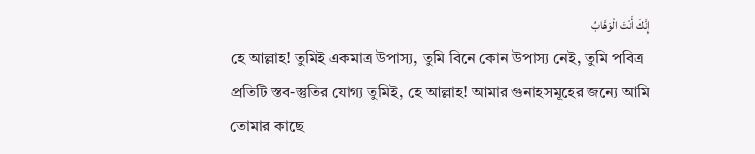إِنَّكَ أَنْتَ الْوَهَّابُ
হে আল্লাহ! তুমিই একমাত্র উপাস্য, তুমি বিনে কোন উপাস্য নেই, তুমি পবিত্র প্রতিটি স্তব-স্তুতির যোগ্য তুমিই, হে আল্লাহ! আমার গুনাহসমূহের জন্যে আমি তোমার কাছে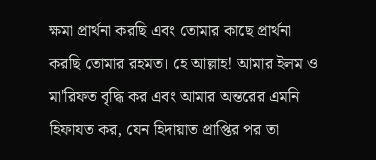ক্ষমা প্রার্থনা করছি এবং তোমার কাছে প্রার্থনা করছি তোমার রহমত। হে আল্লাহ! আমার ইলম ও মা'রিফত বৃদ্ধি কর এবং আমার অন্তরের এমনি হিফাযত কর, যেন হিদায়াত প্রাপ্তির পর তা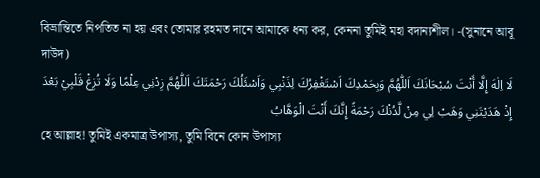বিভ্রান্তিতে নিপতিত না হয় এবং তোমার রহমত দানে আমাকে ধন্য কর, কেননা তুমিই মহা বদান্যশীল। -(সুনানে আবূ দাউদ)
لَا اِلٰهَ إِلَّا أَنْتَ سُبْحَانَكَ اَللّٰهُمَّ وَبِحَمْدِكَ اَسْتَغْفِرُكَ لِذَنْبِي وَاَسْئَلُكَ رَحْمَتَكَ اَللّٰهُمَّ زِدْنِي عِلْمًا وَلَا تُزِغْ قَلْبِيْ بَعْدَ إِذْ هَدَيْتَنِي وَهَبْ لِي مِنْ لَّدُنْكَ رَحْمَةً إِنَّكَ أَنْتَ الْوَهَّابُ
হে আল্লাহ! তুমিই একমাত্র উপাস্য, তুমি বিনে কোন উপাস্য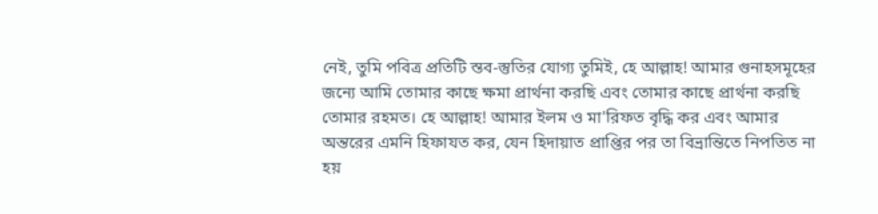নেই, তুমি পবিত্র প্রতিটি স্তব-স্তুতির যোগ্য তুমিই, হে আল্লাহ! আমার গুনাহসমূহের জন্যে আমি তোমার কাছে ক্ষমা প্রার্থনা করছি এবং তোমার কাছে প্রার্থনা করছি তোমার রহমত। হে আল্লাহ! আমার ইলম ও মা'রিফত বৃদ্ধি কর এবং আমার অন্তরের এমনি হিফাযত কর, যেন হিদায়াত প্রাপ্তির পর তা বিভ্রান্তিতে নিপতিত না হয়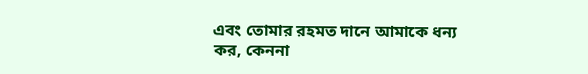এবং তোমার রহমত দানে আমাকে ধন্য কর, কেননা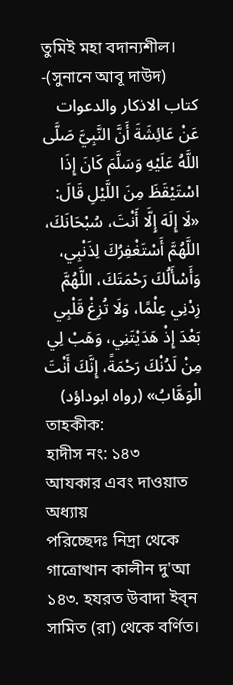তুমিই মহা বদান্যশীল। -(সুনানে আবূ দাউদ)
کتاب الاذکار والدعوات
عَنْ عَائِشَةَ أَنَّ النَّبِيَّ صَلَّى اللَّهُ عَلَيْهِ وَسَلَّمَ كَانَ إِذَا اسْتَيْقَظَ مِنَ اللَّيْلِ قَالَ: «لَا إِلَهَ إِلَّا أَنْتَ، سُبْحَانَكَ، اللَّهُمَّ أَسْتَغْفِرُكَ لِذَنْبِي، وَأَسْأَلُكَ رَحْمَتَكَ، اللَّهُمَّ زِدْنِي عِلْمًا، وَلَا تُزِغْ قَلْبِي بَعْدَ إِذْ هَدَيْتَنِي، وَهَبْ لِي مِنْ لَدُنْكَ رَحْمَةً، إِنَّكَ أَنْتَ الْوَهَّابُ» (رواه ابوداؤد)
তাহকীক:
হাদীস নং: ১৪৩
আযকার এবং দাওয়াত অধ্যায়
পরিচ্ছেদঃ নিদ্রা থেকে গাত্রোত্থান কালীন দু'আ
১৪৩. হযরত উবাদা ইব্ন সামিত (রা) থেকে বর্ণিত।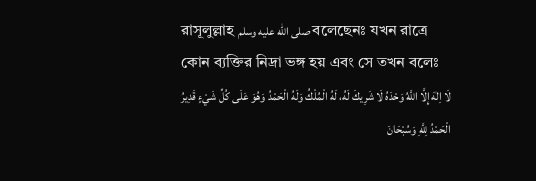রাসূলুল্লাহ صلى الله عليه وسلم বলেছেনঃ যখন রাত্রে কোন ব্যক্তির নিদ্রা ভঙ্গ হয় এবং সে তখন বলেঃ
لَا اِلٰهَ إِلَّا اللَّهُ وَحْدَهُ لَا شَرِيكَ لَهُ، لَهُ الْمُلْكُ وَلَهُ الْحَمْدُ وَهُوَ عَلَى كُلِّ شَيْءٍ قَدِيرُ الْحَمْدُ لِلَّهِ وَسُبْحَانَ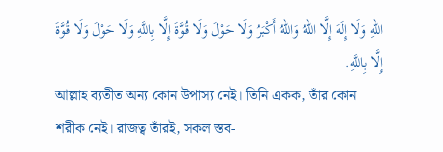اللهِ وَلَا إِلَهَ إِلَّا اللهُ وَاللهُ أَكْبَرُ وَلَا حَوْلَ وَلَا قُوَّةَ إِلَّا بِاللَّهِ وَلَا حَوْلَ وَلَا قُوَّةَ إِلَّا بِاللَّهِ.
আল্লাহ ব্যতীত অন্য কোন উপাস্য নেই। তিনি একক, তাঁর কোন শরীক নেই। রাজত্ব তাঁরই, সকল স্তব-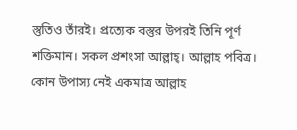স্তুতিও তাঁরই। প্রত্যেক বস্তুর উপরই তিনি পূর্ণ শক্তিমান। সকল প্রশংসা আল্লাহ্। আল্লাহ পবিত্র। কোন উপাস্য নেই একমাত্র আল্লাহ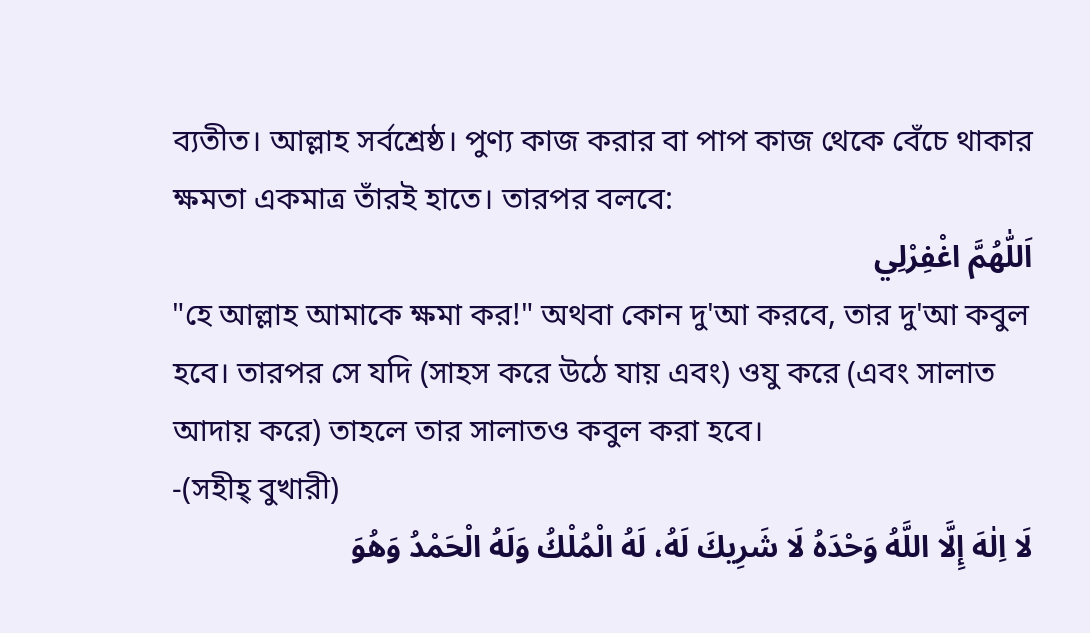ব্যতীত। আল্লাহ সর্বশ্রেষ্ঠ। পুণ্য কাজ করার বা পাপ কাজ থেকে বেঁচে থাকার ক্ষমতা একমাত্র তাঁরই হাতে। তারপর বলবে:
اَللّٰهُمَّ اغْفِرْلِي
"হে আল্লাহ আমাকে ক্ষমা কর!" অথবা কোন দু'আ করবে, তার দু'আ কবুল হবে। তারপর সে যদি (সাহস করে উঠে যায় এবং) ওযু করে (এবং সালাত আদায় করে) তাহলে তার সালাতও কবুল করা হবে।
-(সহীহ্ বুখারী)
لَا اِلٰهَ إِلَّا اللَّهُ وَحْدَهُ لَا شَرِيكَ لَهُ، لَهُ الْمُلْكُ وَلَهُ الْحَمْدُ وَهُوَ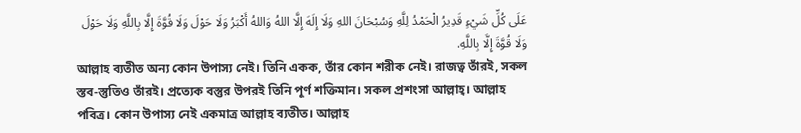عَلَى كُلِّ شَيْءٍ قَدِيرُ الْحَمْدُ لِلَّهِ وَسُبْحَانَ اللهِ وَلَا إِلَهَ إِلَّا اللهُ وَاللهُ أَكْبَرُ وَلَا حَوْلَ وَلَا قُوَّةَ إِلَّا بِاللَّهِ وَلَا حَوْلَ وَلَا قُوَّةَ إِلَّا بِاللَّهِ.
আল্লাহ ব্যতীত অন্য কোন উপাস্য নেই। তিনি একক, তাঁর কোন শরীক নেই। রাজত্ব তাঁরই, সকল স্তব-স্তুতিও তাঁরই। প্রত্যেক বস্তুর উপরই তিনি পূর্ণ শক্তিমান। সকল প্রশংসা আল্লাহ্। আল্লাহ পবিত্র। কোন উপাস্য নেই একমাত্র আল্লাহ ব্যতীত। আল্লাহ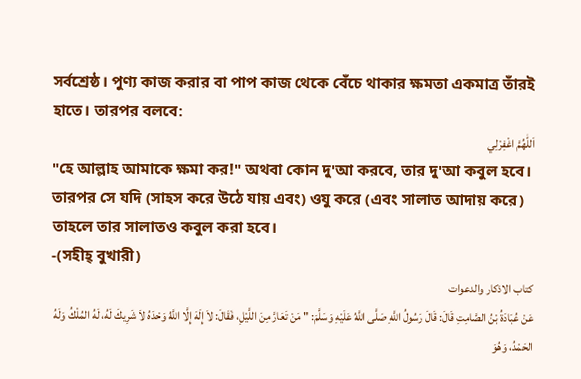সর্বশ্রেষ্ঠ। পুণ্য কাজ করার বা পাপ কাজ থেকে বেঁচে থাকার ক্ষমতা একমাত্র তাঁরই হাতে। তারপর বলবে:
اَللّٰهُمَّ اغْفِرْلِي
"হে আল্লাহ আমাকে ক্ষমা কর!" অথবা কোন দু'আ করবে, তার দু'আ কবুল হবে। তারপর সে যদি (সাহস করে উঠে যায় এবং) ওযু করে (এবং সালাত আদায় করে) তাহলে তার সালাতও কবুল করা হবে।
-(সহীহ্ বুখারী)
کتاب الاذکار والدعوات
عَنْ عُبَادَةُ بْنُ الصَّامِتِ قَالَ: قَالَ رَسُولُ اللَّهِ صَلَّى اللَّهُ عَلَيْهِ وَسَلَّمَ: " مَنْ تَعَارَّ مِنَ اللَّيْلِ، فَقَالَ: لاَ إِلَهَ إِلَّا اللَّهُ وَحْدَهُ لاَ شَرِيكَ لَهُ، لَهُ المُلْكُ وَلَهُ الحَمْدُ، وَهُوَ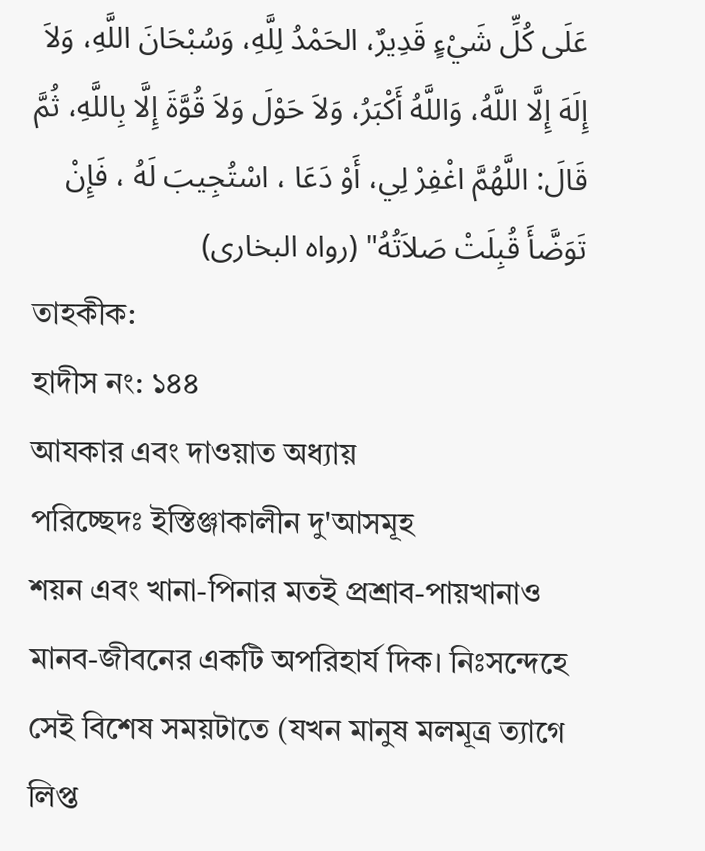عَلَى كُلِّ شَيْءٍ قَدِيرٌ، الحَمْدُ لِلَّهِ، وَسُبْحَانَ اللَّهِ، وَلاَ إِلَهَ إِلَّا اللَّهُ، وَاللَّهُ أَكْبَرُ، وَلاَ حَوْلَ وَلاَ قُوَّةَ إِلَّا بِاللَّهِ، ثُمَّ قَالَ: اللَّهُمَّ اغْفِرْ لِي، أَوْ دَعَا ، اسْتُجِيبَ لَهُ ، فَإِنْ تَوَضَّأَ قُبِلَتْ صَلاَتُهُ" (رواه البخارى)
তাহকীক:
হাদীস নং: ১৪৪
আযকার এবং দাওয়াত অধ্যায়
পরিচ্ছেদঃ ইস্তিঞ্জাকালীন দু'আসমূহ
শয়ন এবং খানা-পিনার মতই প্রশ্রাব-পায়খানাও মানব-জীবনের একটি অপরিহার্য দিক। নিঃসন্দেহে সেই বিশেষ সময়টাতে (যখন মানুষ মলমূত্র ত্যাগে লিপ্ত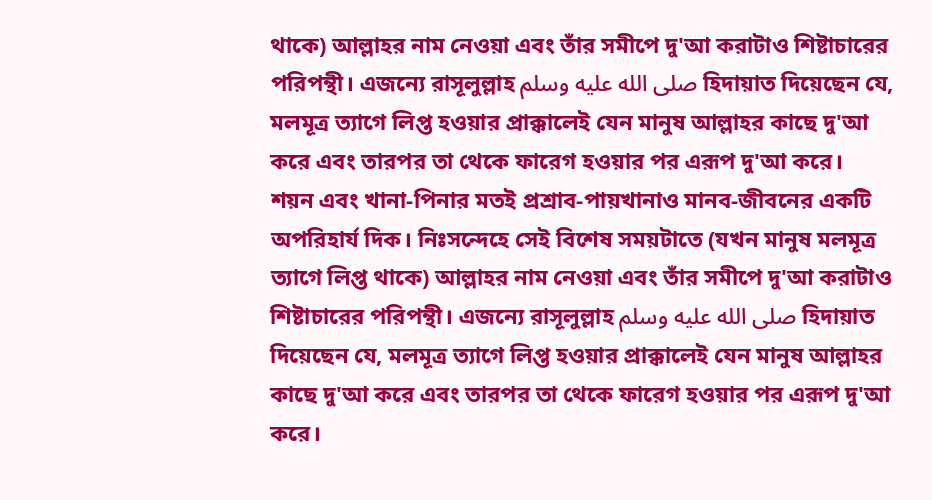থাকে) আল্লাহর নাম নেওয়া এবং তাঁর সমীপে দু'আ করাটাও শিষ্টাচারের পরিপন্থী। এজন্যে রাসূলুল্লাহ صلى الله عليه وسلم হিদায়াত দিয়েছেন যে, মলমূত্র ত্যাগে লিপ্ত হওয়ার প্রাক্কালেই যেন মানুষ আল্লাহর কাছে দু'আ করে এবং তারপর তা থেকে ফারেগ হওয়ার পর এরূপ দু'আ করে।
শয়ন এবং খানা-পিনার মতই প্রশ্রাব-পায়খানাও মানব-জীবনের একটি অপরিহার্য দিক। নিঃসন্দেহে সেই বিশেষ সময়টাতে (যখন মানুষ মলমূত্র ত্যাগে লিপ্ত থাকে) আল্লাহর নাম নেওয়া এবং তাঁর সমীপে দু'আ করাটাও শিষ্টাচারের পরিপন্থী। এজন্যে রাসূলুল্লাহ صلى الله عليه وسلم হিদায়াত দিয়েছেন যে, মলমূত্র ত্যাগে লিপ্ত হওয়ার প্রাক্কালেই যেন মানুষ আল্লাহর কাছে দু'আ করে এবং তারপর তা থেকে ফারেগ হওয়ার পর এরূপ দু'আ করে।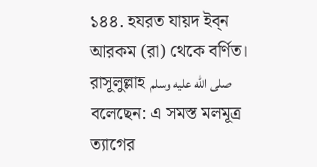১৪৪. হযরত যায়দ ইব্ন আরকম (রা) থেকে বর্ণিত। রাসূলুল্লাহ صلى الله عليه وسلم বলেছেন: এ সমস্ত মলমূত্র ত্যাগের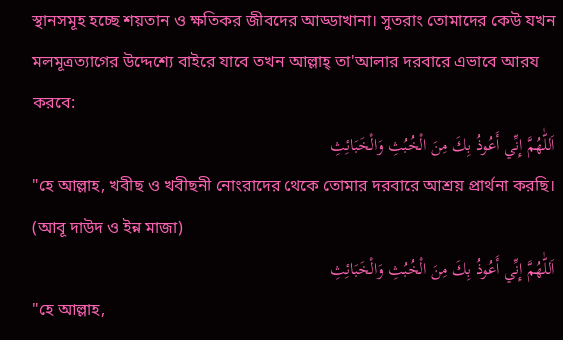স্থানসমূহ হচ্ছে শয়তান ও ক্ষতিকর জীবদের আড্ডাখানা। সুতরাং তোমাদের কেউ যখন মলমূত্রত্যাগের উদ্দেশ্যে বাইরে যাবে তখন আল্লাহ্ তা'আলার দরবারে এভাবে আরয করবে:
اَللّٰهُمَّ إِنِّي أَعُوذُ بِكَ مِنَ الْخُبُثِ وَالْخَبَائِثِ
"হে আল্লাহ, খবীছ ও খবীছনী নোংরাদের থেকে তোমার দরবারে আশ্রয় প্রার্থনা করছি।
(আবূ দাউদ ও ইন্ন মাজা)
اَللّٰهُمَّ إِنِّي أَعُوذُ بِكَ مِنَ الْخُبُثِ وَالْخَبَائِثِ
"হে আল্লাহ,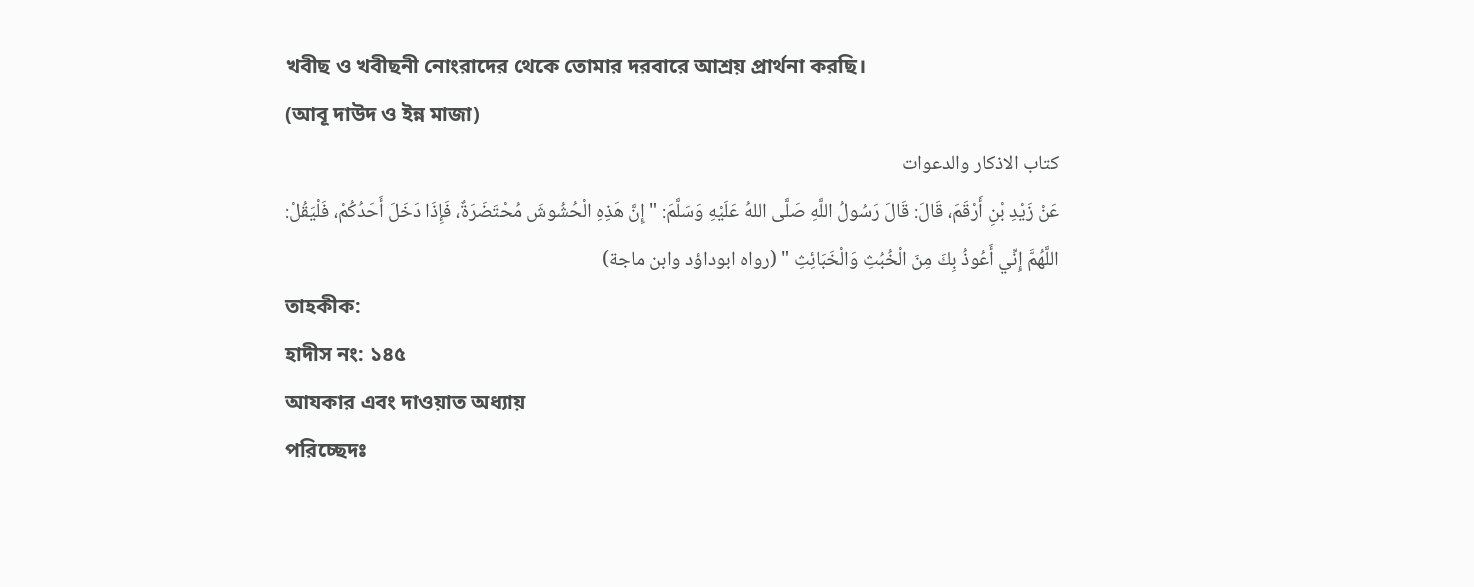খবীছ ও খবীছনী নোংরাদের থেকে তোমার দরবারে আশ্রয় প্রার্থনা করছি।
(আবূ দাউদ ও ইন্ন মাজা)
کتاب الاذکار والدعوات
عَنْ زَيْدِ بْنِ أَرْقَمَ، قَالَ: قَالَ رَسُولُ اللَّهِ صَلَّى اللهُ عَلَيْهِ وَسَلَّمَ: " إِنَّ هَذِهِ الْحُشُوشَ مُحْتَضَرَةٌ، فَإِذَا دَخَلَ أَحَدُكُمْ، فَلْيَقُلْ: اللَّهُمَّ إِنِّي أَعُوذُ بِكَ مِنَ الْخُبُثِ وَالْخَبَائِثِ " (رواه ابوداؤد وابن ماجة)
তাহকীক:
হাদীস নং: ১৪৫
আযকার এবং দাওয়াত অধ্যায়
পরিচ্ছেদঃ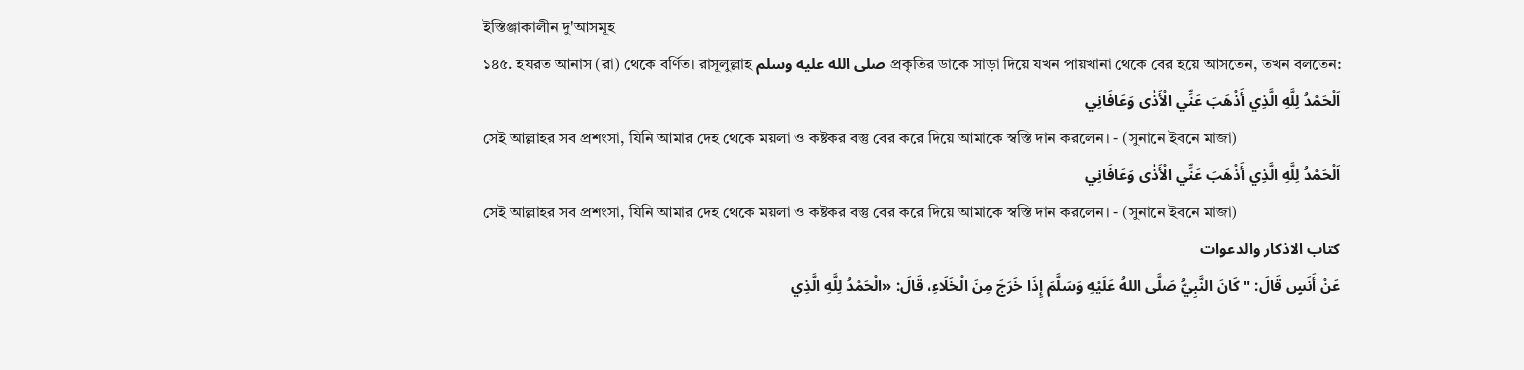ইস্তিঞ্জাকালীন দু'আসমূহ
১৪৫. হযরত আনাস (রা) থেকে বর্ণিত। রাসূলুল্লাহ صلى الله عليه وسلم প্রকৃতির ডাকে সাড়া দিয়ে যখন পায়খানা থেকে বের হয়ে আসতেন, তখন বলতেন:
اَلْحَمْدُ لِلَّهِ الَّذِي أَذْهَبَ عَنِّي الْأَذٰى وَعَافَانِي
সেই আল্লাহর সব প্রশংসা, যিনি আমার দেহ থেকে ময়লা ও কষ্টকর বস্তু বের করে দিয়ে আমাকে স্বস্তি দান করলেন। - (সুনানে ইবনে মাজা)
اَلْحَمْدُ لِلَّهِ الَّذِي أَذْهَبَ عَنِّي الْأَذٰى وَعَافَانِي
সেই আল্লাহর সব প্রশংসা, যিনি আমার দেহ থেকে ময়লা ও কষ্টকর বস্তু বের করে দিয়ে আমাকে স্বস্তি দান করলেন। - (সুনানে ইবনে মাজা)
کتاب الاذکار والدعوات
عَنْ أَنَسٍ قَالَ: " كَانَ النَّبِيُّ صَلَّى اللهُ عَلَيْهِ وَسَلَّمَ إِذَا خَرَجَ مِنَ الْخَلَاءِ، قَالَ: «الْحَمْدُ لِلَّهِ الَّذِي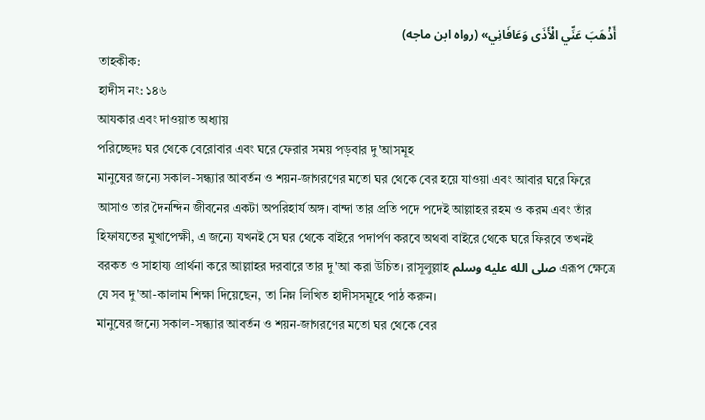أَذْهَبَ عَنِّي الْأَذَى وَعَافَانِي» (رواه ابن ماجه)
তাহকীক:
হাদীস নং: ১৪৬
আযকার এবং দাওয়াত অধ্যায়
পরিচ্ছেদঃ ঘর থেকে বেরোবার এবং ঘরে ফেরার সময় পড়বার দু'আসমূহ
মানুষের জন্যে সকাল-সন্ধ্যার আবর্তন ও শয়ন-জাগরণের মতো ঘর থেকে বের হয়ে যাওয়া এবং আবার ঘরে ফিরে আসাও তার দৈনন্দিন জীবনের একটা অপরিহার্য অঙ্গ। বান্দা তার প্রতি পদে পদেই আল্লাহর রহম ও করম এবং তাঁর হিফাযতের মুখাপেক্ষী, এ জন্যে যখনই সে ঘর থেকে বাইরে পদার্পণ করবে অথবা বাইরে থেকে ঘরে ফিরবে তখনই বরকত ও সাহায্য প্রার্থনা করে আল্লাহর দরবারে তার দু'আ করা উচিত। রাসূলুল্লাহ صلى الله عليه وسلم এরূপ ক্ষেত্রে যে সব দু'আ-কালাম শিক্ষা দিয়েছেন, তা নিম্ন লিখিত হাদীসসমূহে পাঠ করুন।
মানুষের জন্যে সকাল-সন্ধ্যার আবর্তন ও শয়ন-জাগরণের মতো ঘর থেকে বের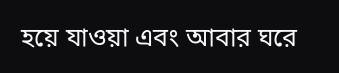হয়ে যাওয়া এবং আবার ঘরে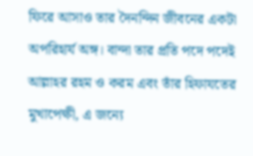ফিরে আসাও তার দৈনন্দিন জীবনের একটা অপরিহার্য অঙ্গ। বান্দা তার প্রতি পদে পদেই আল্লাহর রহম ও করম এবং তাঁর হিফাযতের মুখাপেক্ষী, এ জন্যে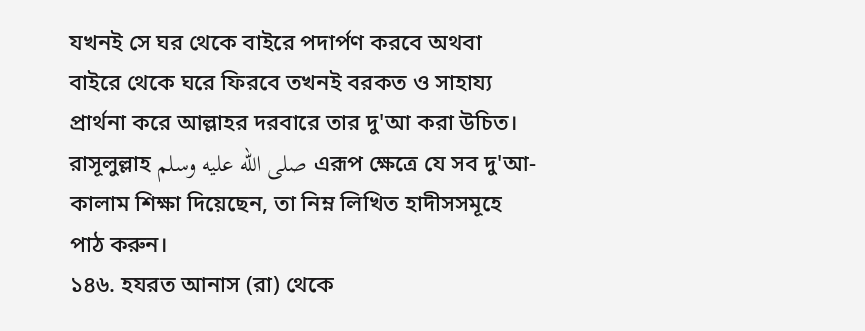যখনই সে ঘর থেকে বাইরে পদার্পণ করবে অথবা বাইরে থেকে ঘরে ফিরবে তখনই বরকত ও সাহায্য প্রার্থনা করে আল্লাহর দরবারে তার দু'আ করা উচিত। রাসূলুল্লাহ صلى الله عليه وسلم এরূপ ক্ষেত্রে যে সব দু'আ-কালাম শিক্ষা দিয়েছেন, তা নিম্ন লিখিত হাদীসসমূহে পাঠ করুন।
১৪৬. হযরত আনাস (রা) থেকে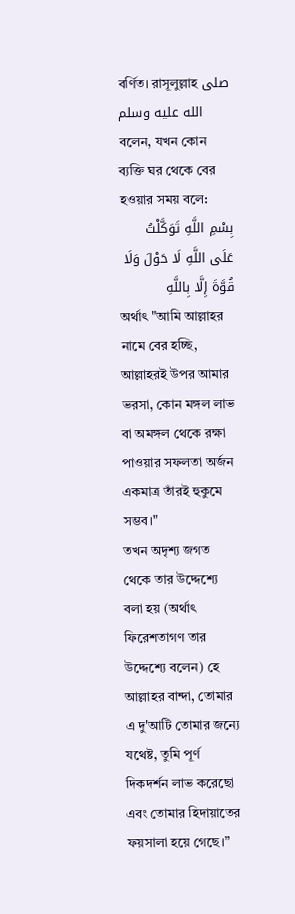বর্ণিত। রাসূলুল্লাহ صلى الله عليه وسلم বলেন, যখন কোন ব্যক্তি ঘর থেকে বের হওয়ার সময় বলে:
بِسْمِ اللَّهِ تَوَكَّلْتُ عَلَى اللَّهِ لَا حَوْلَ وَلَا قُوَّةَ إِلَّا بِاللَّهِ
অর্থাৎ "আমি আল্লাহর নামে বের হচ্ছি, আল্লাহরই উপর আমার ভরসা, কোন মঙ্গল লাভ বা অমঙ্গল থেকে রক্ষা পাওয়ার সফলতা অর্জন একমাত্র তাঁরই হুকুমে সম্ভব।"
তখন অদৃশ্য জগত থেকে তার উদ্দেশ্যে বলা হয় (অর্থাৎ ফিরেশতাগণ তার উদ্দেশ্যে বলেন) হে আল্লাহর বান্দা, তোমার এ দু'আটি তোমার জন্যে যথেষ্ট, তুমি পূর্ণ দিকদর্শন লাভ করেছো এবং তোমার হিদায়াতের ফয়সালা হয়ে গেছে।”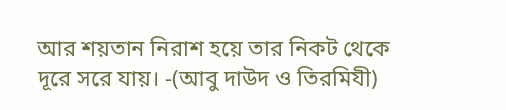আর শয়তান নিরাশ হয়ে তার নিকট থেকে দূরে সরে যায়। -(আবু দাউদ ও তিরমিযী)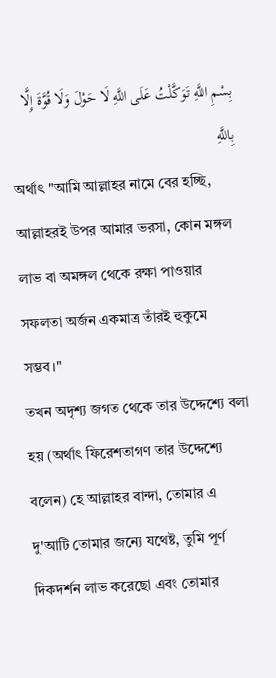بِسْمِ اللَّهِ تَوَكَّلْتُ عَلَى اللَّهِ لَا حَوْلَ وَلَا قُوَّةَ إِلَّا بِاللَّهِ
অর্থাৎ "আমি আল্লাহর নামে বের হচ্ছি, আল্লাহরই উপর আমার ভরসা, কোন মঙ্গল লাভ বা অমঙ্গল থেকে রক্ষা পাওয়ার সফলতা অর্জন একমাত্র তাঁরই হুকুমে সম্ভব।"
তখন অদৃশ্য জগত থেকে তার উদ্দেশ্যে বলা হয় (অর্থাৎ ফিরেশতাগণ তার উদ্দেশ্যে বলেন) হে আল্লাহর বান্দা, তোমার এ দু'আটি তোমার জন্যে যথেষ্ট, তুমি পূর্ণ দিকদর্শন লাভ করেছো এবং তোমার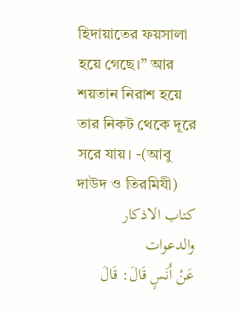হিদায়াতের ফয়সালা হয়ে গেছে।” আর শয়তান নিরাশ হয়ে তার নিকট থেকে দূরে সরে যায়। -(আবু দাউদ ও তিরমিযী)
کتاب الاذکار والدعوات
عَنْ أَنَسٍ قَالَ: قَالَ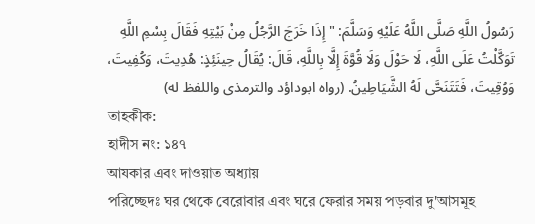رَسُولُ اللَّهِ صَلَّى اللَّهُ عَلَيْهِ وَسَلَّمَ: " إِذَا خَرَجَ الرَّجُلُ مِنْ بَيْتِهِ فَقَالَ بِسْمِ اللَّهِ تَوَكَّلْتُ عَلَى اللَّهِ، لَا حَوْلَ وَلَا قُوَّةَ إِلَّا بِاللَّهِ، قَالَ: يُقَالُ حِينَئِذٍ: هُدِيتَ، وَكُفِيتَ، وَوُقِيتَ، فَتَتَنَحَّى لَهُ الشَّيَاطِينُ. (رواه ابوداؤد والترمذى واللفظ له)
তাহকীক:
হাদীস নং: ১৪৭
আযকার এবং দাওয়াত অধ্যায়
পরিচ্ছেদঃ ঘর থেকে বেরোবার এবং ঘরে ফেরার সময় পড়বার দু'আসমূহ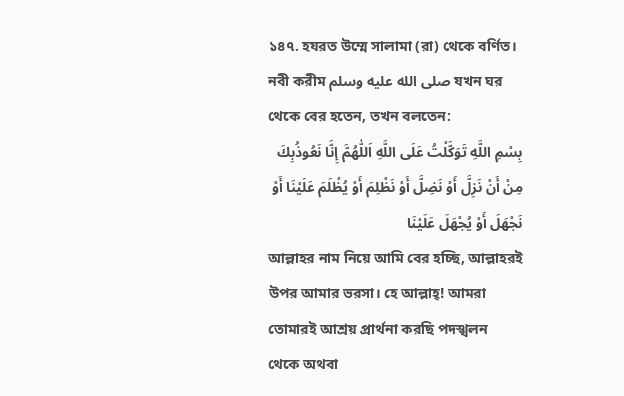১৪৭. হযরত উম্মে সালামা (রা) থেকে বর্ণিত। নবী করীম صلى الله عليه وسلم যখন ঘর থেকে বের হতেন, তখন বলতেন:
بِسْمِ اللَّهِ تَوَكَّلْتُ عَلَى اللَّهِ اَللّٰهُمَّ إِنَّا نَعُوذُبِكَ مِنْ أَنْ نَزِلَّ أَوْ نَضِلَّ أَوْ نَظْلِمَ أَوْ يُظْلَمَ عَلَيْنَا أَوْ نَجْهَلَ أَوْ يُجْهَلَ عَلَيْنَا
আল্লাহর নাম নিয়ে আমি বের হচ্ছি, আল্লাহরই উপর আমার ভরসা। হে আল্লাহ্! আমরা তোমারই আশ্রয় প্রার্থনা করছি পদস্খলন থেকে অথবা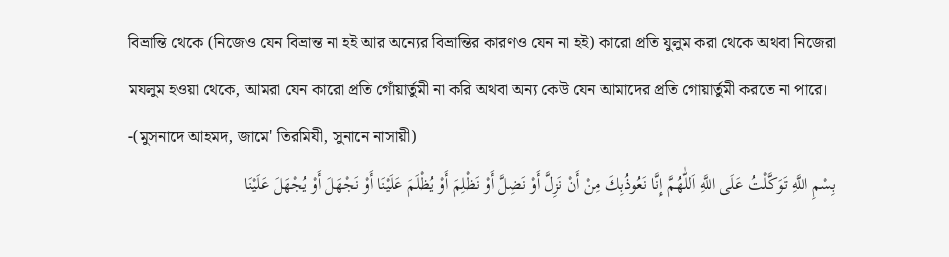বিভ্রান্তি থেকে (নিজেও যেন বিভ্রান্ত না হই আর অন্যের বিভ্রান্তির কারণও যেন না হই) কারো প্রতি যুলুম করা থেকে অথবা নিজেরা মযলুম হওয়া থেকে, আমরা যেন কারো প্রতি গোঁয়ার্তুমী না করি অথবা অন্য কেউ যেন আমাদের প্রতি গোয়ার্তুমী করতে না পারে।
-(মুসনাদে আহমদ, জামে' তিরমিযী, সুনানে নাসায়ী)
بِسْمِ اللَّهِ تَوَكَّلْتُ عَلَى اللَّهِ اَللّٰهُمَّ إِنَّا نَعُوذُبِكَ مِنْ أَنْ نَزِلَّ أَوْ نَضِلَّ أَوْ نَظْلِمَ أَوْ يُظْلَمَ عَلَيْنَا أَوْ نَجْهَلَ أَوْ يُجْهَلَ عَلَيْنَا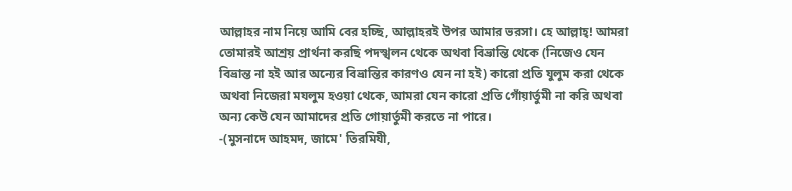আল্লাহর নাম নিয়ে আমি বের হচ্ছি, আল্লাহরই উপর আমার ভরসা। হে আল্লাহ্! আমরা তোমারই আশ্রয় প্রার্থনা করছি পদস্খলন থেকে অথবা বিভ্রান্তি থেকে (নিজেও যেন বিভ্রান্ত না হই আর অন্যের বিভ্রান্তির কারণও যেন না হই) কারো প্রতি যুলুম করা থেকে অথবা নিজেরা মযলুম হওয়া থেকে, আমরা যেন কারো প্রতি গোঁয়ার্তুমী না করি অথবা অন্য কেউ যেন আমাদের প্রতি গোয়ার্তুমী করতে না পারে।
-(মুসনাদে আহমদ, জামে' তিরমিযী,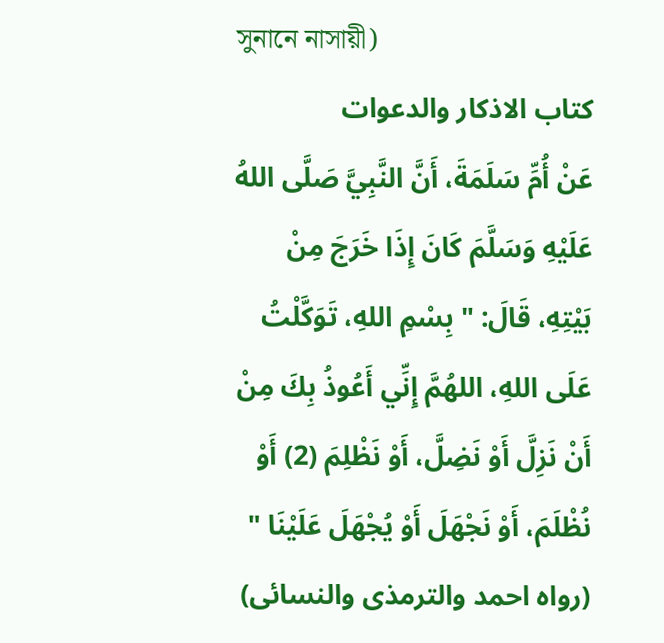সুনানে নাসায়ী)
کتاب الاذکار والدعوات
عَنْ أُمِّ سَلَمَةَ، أَنَّ النَّبِيَّ صَلَّى اللهُ عَلَيْهِ وَسَلَّمَ كَانَ إِذَا خَرَجَ مِنْ بَيْتِهِ، قَالَ: " بِسْمِ اللهِ، تَوَكَّلْتُ عَلَى اللهِ، اللهُمَّ إِنِّي أَعُوذُ بِكَ مِنْ أَنْ نَزِلَّ أَوْ نَضِلَّ، أَوْ نَظْلِمَ (2) أَوْ نُظْلَمَ، أَوْ نَجْهَلَ أَوْ يُجْهَلَ عَلَيْنَا " (رواه احمد والترمذى والنسائى)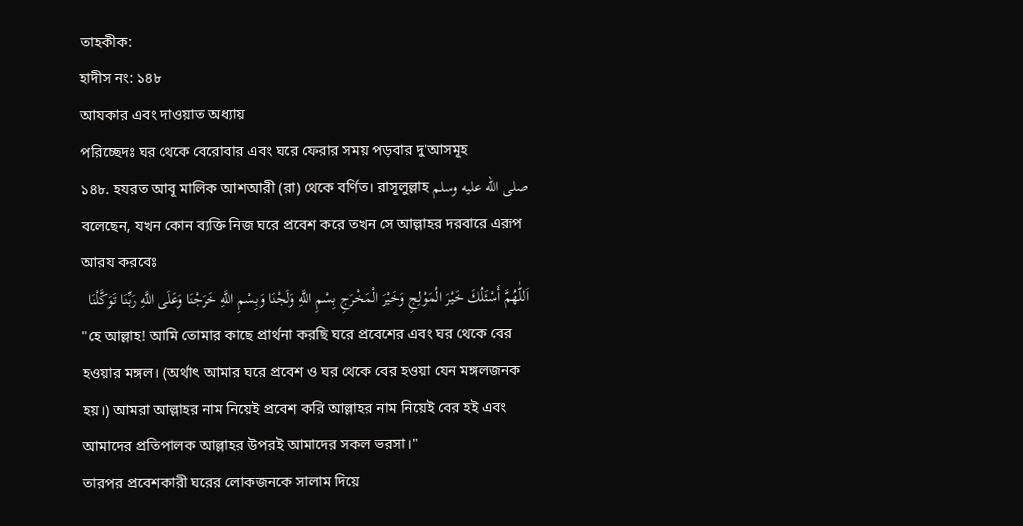তাহকীক:
হাদীস নং: ১৪৮
আযকার এবং দাওয়াত অধ্যায়
পরিচ্ছেদঃ ঘর থেকে বেরোবার এবং ঘরে ফেরার সময় পড়বার দু'আসমূহ
১৪৮. হযরত আবূ মালিক আশআরী (রা) থেকে বর্ণিত। রাসূলুল্লাহ صلى الله عليه وسلم বলেছেন, যখন কোন ব্যক্তি নিজ ঘরে প্রবেশ করে তখন সে আল্লাহর দরবারে এরূপ আরয করবেঃ
اَللّٰهُمَّ أَسْئَلُكَ خَيْرَ الْمَوْلِجِ وَخَيْرَ الْمَخْرَجِ بِسْمِ اللَّهِ وَلَجْنَا وَبِسْمِ اللَّهِ خَرَجْنَا وَعَلَى اللَّهِ رَبِّنَا تَوَكَّلْنَا
"হে আল্লাহ! আমি তোমার কাছে প্রার্থনা করছি ঘরে প্রবেশের এবং ঘর থেকে বের হওয়ার মঙ্গল। (অর্থাৎ আমার ঘরে প্রবেশ ও ঘর থেকে বের হওয়া যেন মঙ্গলজনক হয়।) আমরা আল্লাহর নাম নিয়েই প্রবেশ করি আল্লাহর নাম নিয়েই বের হই এবং আমাদের প্রতিপালক আল্লাহর উপরই আমাদের সকল ভরসা।"
তারপর প্রবেশকারী ঘরের লোকজনকে সালাম দিয়ে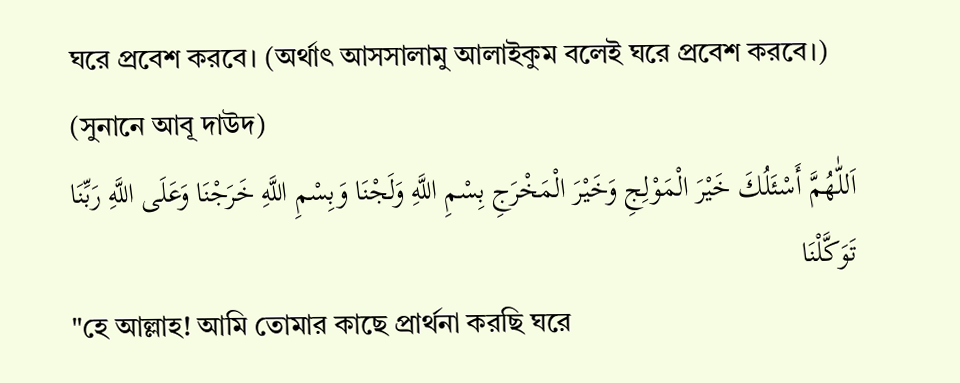ঘরে প্রবেশ করবে। (অর্থাৎ আসসালামু আলাইকুম বলেই ঘরে প্রবেশ করবে।)
(সুনানে আবূ দাউদ)
اَللّٰهُمَّ أَسْئَلُكَ خَيْرَ الْمَوْلِجِ وَخَيْرَ الْمَخْرَجِ بِسْمِ اللَّهِ وَلَجْنَا وَبِسْمِ اللَّهِ خَرَجْنَا وَعَلَى اللَّهِ رَبِّنَا تَوَكَّلْنَا
"হে আল্লাহ! আমি তোমার কাছে প্রার্থনা করছি ঘরে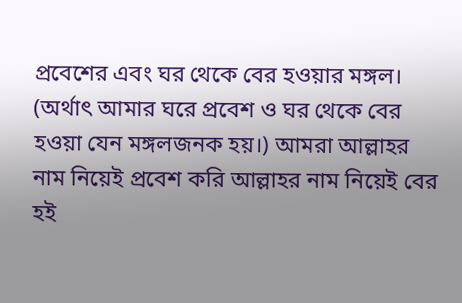প্রবেশের এবং ঘর থেকে বের হওয়ার মঙ্গল। (অর্থাৎ আমার ঘরে প্রবেশ ও ঘর থেকে বের হওয়া যেন মঙ্গলজনক হয়।) আমরা আল্লাহর নাম নিয়েই প্রবেশ করি আল্লাহর নাম নিয়েই বের হই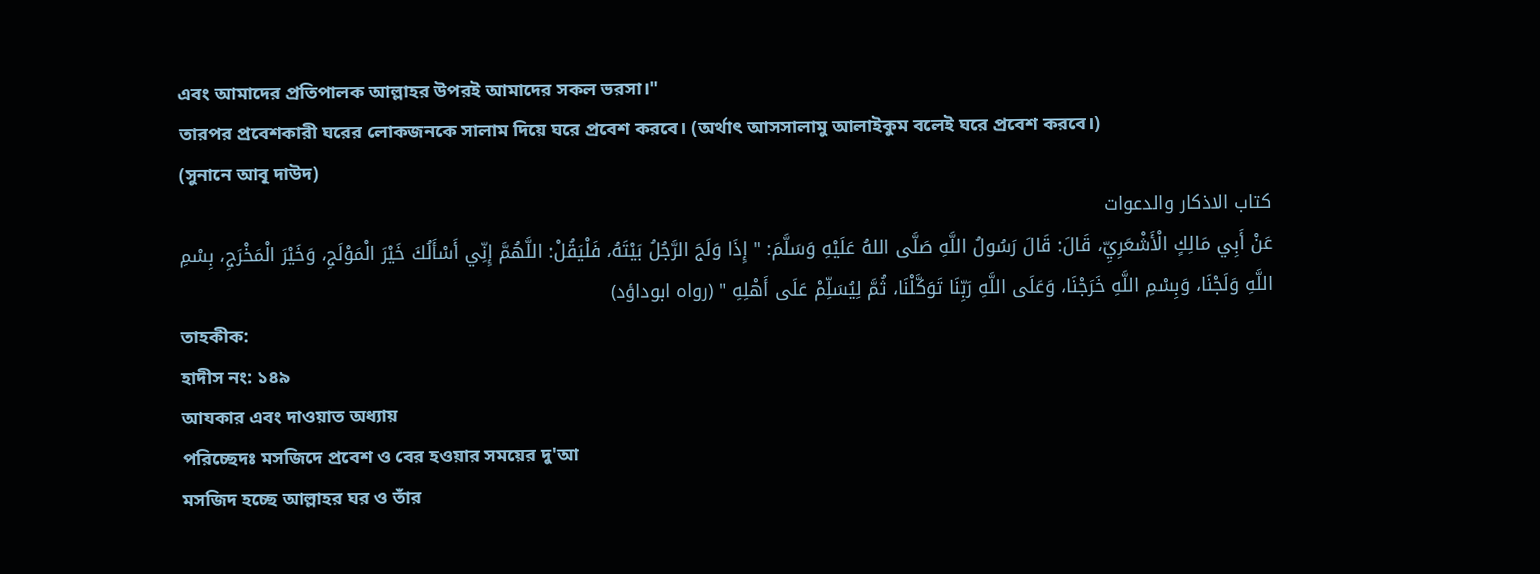এবং আমাদের প্রতিপালক আল্লাহর উপরই আমাদের সকল ভরসা।"
তারপর প্রবেশকারী ঘরের লোকজনকে সালাম দিয়ে ঘরে প্রবেশ করবে। (অর্থাৎ আসসালামু আলাইকুম বলেই ঘরে প্রবেশ করবে।)
(সুনানে আবূ দাউদ)
کتاب الاذکار والدعوات
عَنْ أَبِي مَالِكٍ الْأَشْعَرِيِّ، قَالَ: قَالَ رَسُولُ اللَّهِ صَلَّى اللهُ عَلَيْهِ وَسَلَّمَ: " إِذَا وَلَجَ الرَّجُلُ بَيْتَهُ، فَلْيَقُلْ: اللَّهُمَّ إِنِّي أَسْأَلُكَ خَيْرَ الْمَوْلَجِ، وَخَيْرَ الْمَخْرَجِ، بِسْمِ اللَّهِ وَلَجْنَا، وَبِسْمِ اللَّهِ خَرَجْنَا، وَعَلَى اللَّهِ رَبِّنَا تَوَكَّلْنَا، ثُمَّ لِيُسَلِّمْ عَلَى أَهْلِهِ " (رواه ابوداؤد)
তাহকীক:
হাদীস নং: ১৪৯
আযকার এবং দাওয়াত অধ্যায়
পরিচ্ছেদঃ মসজিদে প্রবেশ ও বের হওয়ার সময়ের দু'আ
মসজিদ হচ্ছে আল্লাহর ঘর ও তাঁর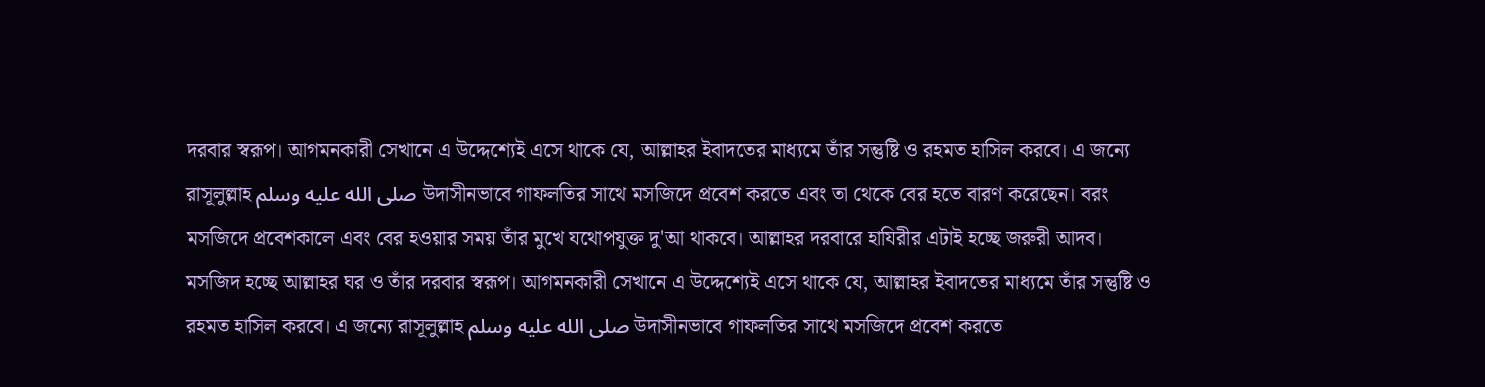দরবার স্বরূপ। আগমনকারী সেখানে এ উদ্দেশ্যেই এসে থাকে যে, আল্লাহর ইবাদতের মাধ্যমে তাঁর সন্তুষ্টি ও রহমত হাসিল করবে। এ জন্যে রাসূলুল্লাহ صلى الله عليه وسلم উদাসীনভাবে গাফলতির সাথে মসজিদে প্রবেশ করতে এবং তা থেকে বের হতে বারণ করেছেন। বরং মসজিদে প্রবেশকালে এবং বের হওয়ার সময় তাঁর মুখে যথোপযুক্ত দু'আ থাকবে। আল্লাহর দরবারে হাযিরীর এটাই হচ্ছে জরুরী আদব।
মসজিদ হচ্ছে আল্লাহর ঘর ও তাঁর দরবার স্বরূপ। আগমনকারী সেখানে এ উদ্দেশ্যেই এসে থাকে যে, আল্লাহর ইবাদতের মাধ্যমে তাঁর সন্তুষ্টি ও রহমত হাসিল করবে। এ জন্যে রাসূলুল্লাহ صلى الله عليه وسلم উদাসীনভাবে গাফলতির সাথে মসজিদে প্রবেশ করতে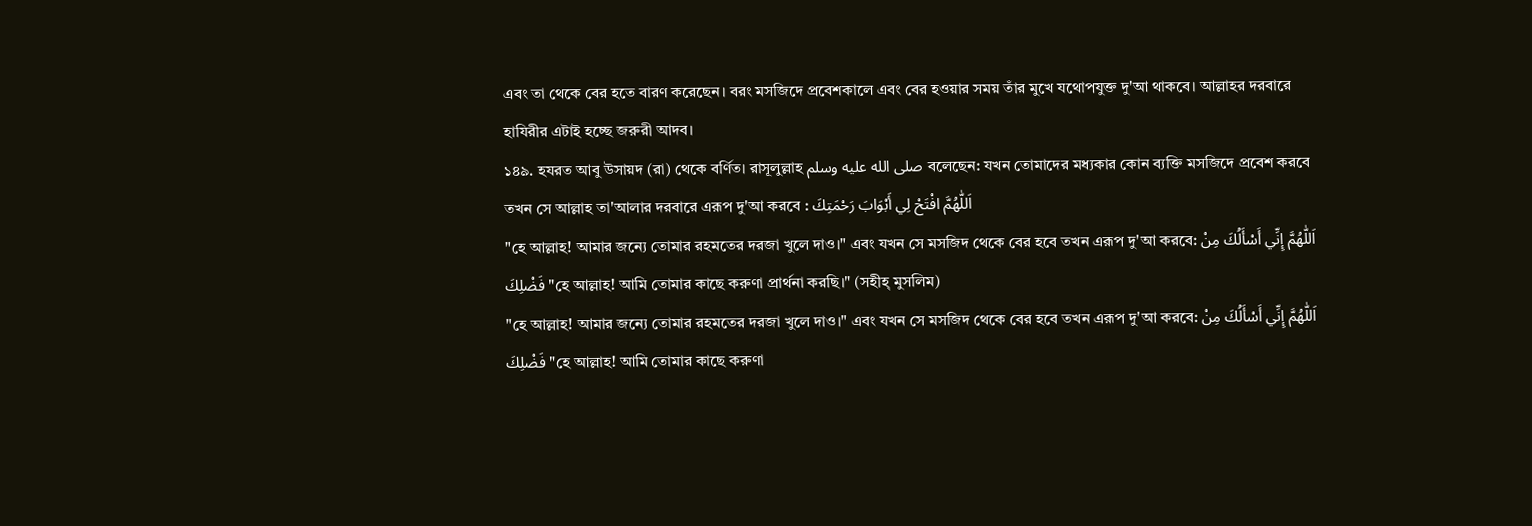এবং তা থেকে বের হতে বারণ করেছেন। বরং মসজিদে প্রবেশকালে এবং বের হওয়ার সময় তাঁর মুখে যথোপযুক্ত দু'আ থাকবে। আল্লাহর দরবারে হাযিরীর এটাই হচ্ছে জরুরী আদব।
১৪৯. হযরত আবু উসায়দ (রা) থেকে বর্ণিত। রাসূলুল্লাহ صلى الله عليه وسلم বলেছেন: যখন তোমাদের মধ্যকার কোন ব্যক্তি মসজিদে প্রবেশ করবে তখন সে আল্লাহ তা'আলার দরবারে এরূপ দু'আ করবে : اَللّٰهُمَّ افْتَحْ لِي أَبْوَابَ رَحْمَتِكَ
"হে আল্লাহ! আমার জন্যে তোমার রহমতের দরজা খুলে দাও।" এবং যখন সে মসজিদ থেকে বের হবে তখন এরূপ দু'আ করবে: اَللّٰهُمَّ إِنِّي أَسْأَلُكَ مِنْ فَضْلِكَ "হে আল্লাহ! আমি তোমার কাছে করুণা প্রার্থনা করছি।" (সহীহ্ মুসলিম)
"হে আল্লাহ! আমার জন্যে তোমার রহমতের দরজা খুলে দাও।" এবং যখন সে মসজিদ থেকে বের হবে তখন এরূপ দু'আ করবে: اَللّٰهُمَّ إِنِّي أَسْأَلُكَ مِنْ فَضْلِكَ "হে আল্লাহ! আমি তোমার কাছে করুণা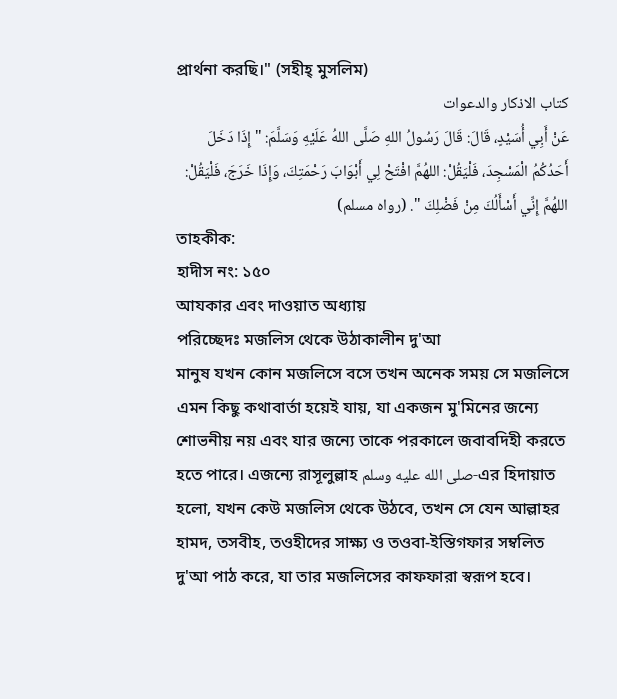প্রার্থনা করছি।" (সহীহ্ মুসলিম)
کتاب الاذکار والدعوات
عَنْ أَبِي أُسَيْدٍ، قَالَ: قَالَ رَسُولُ اللهِ صَلَّى اللهُ عَلَيْهِ وَسَلَّمَ: " إِذَا دَخَلَ أَحَدُكُمُ الْمَسْجِدَ، فَلْيَقُلْ: اللهُمَّ افْتَحْ لِي أَبْوَابَ رَحْمَتِكَ، وَإِذَا خَرَجَ، فَلْيَقُلْ: اللهُمَّ إِنِّي أَسْأَلُكَ مِنْ فَضْلِكَ ". (رواه مسلم)
তাহকীক:
হাদীস নং: ১৫০
আযকার এবং দাওয়াত অধ্যায়
পরিচ্ছেদঃ মজলিস থেকে উঠাকালীন দু'আ
মানুষ যখন কোন মজলিসে বসে তখন অনেক সময় সে মজলিসে এমন কিছু কথাবার্তা হয়েই যায়, যা একজন মু'মিনের জন্যে শোভনীয় নয় এবং যার জন্যে তাকে পরকালে জবাবদিহী করতে হতে পারে। এজন্যে রাসূলুল্লাহ صلى الله عليه وسلم-এর হিদায়াত হলো, যখন কেউ মজলিস থেকে উঠবে, তখন সে যেন আল্লাহর হামদ, তসবীহ, তওহীদের সাক্ষ্য ও তওবা-ইস্তিগফার সম্বলিত দু'আ পাঠ করে, যা তার মজলিসের কাফফারা স্বরূপ হবে।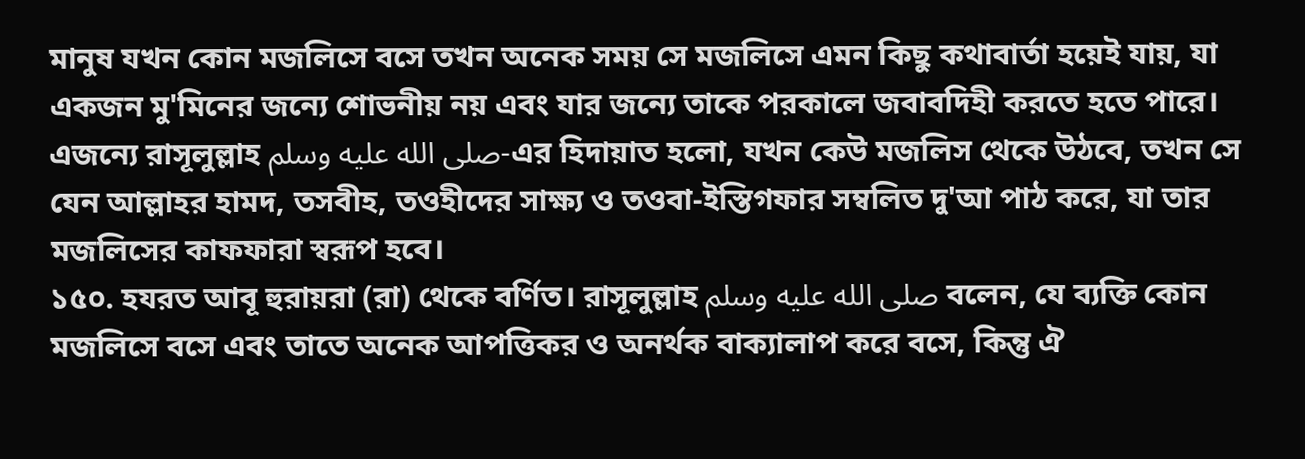মানুষ যখন কোন মজলিসে বসে তখন অনেক সময় সে মজলিসে এমন কিছু কথাবার্তা হয়েই যায়, যা একজন মু'মিনের জন্যে শোভনীয় নয় এবং যার জন্যে তাকে পরকালে জবাবদিহী করতে হতে পারে। এজন্যে রাসূলুল্লাহ صلى الله عليه وسلم-এর হিদায়াত হলো, যখন কেউ মজলিস থেকে উঠবে, তখন সে যেন আল্লাহর হামদ, তসবীহ, তওহীদের সাক্ষ্য ও তওবা-ইস্তিগফার সম্বলিত দু'আ পাঠ করে, যা তার মজলিসের কাফফারা স্বরূপ হবে।
১৫০. হযরত আবূ হুরায়রা (রা) থেকে বর্ণিত। রাসূলুল্লাহ صلى الله عليه وسلم বলেন, যে ব্যক্তি কোন মজলিসে বসে এবং তাতে অনেক আপত্তিকর ও অনর্থক বাক্যালাপ করে বসে, কিন্তু ঐ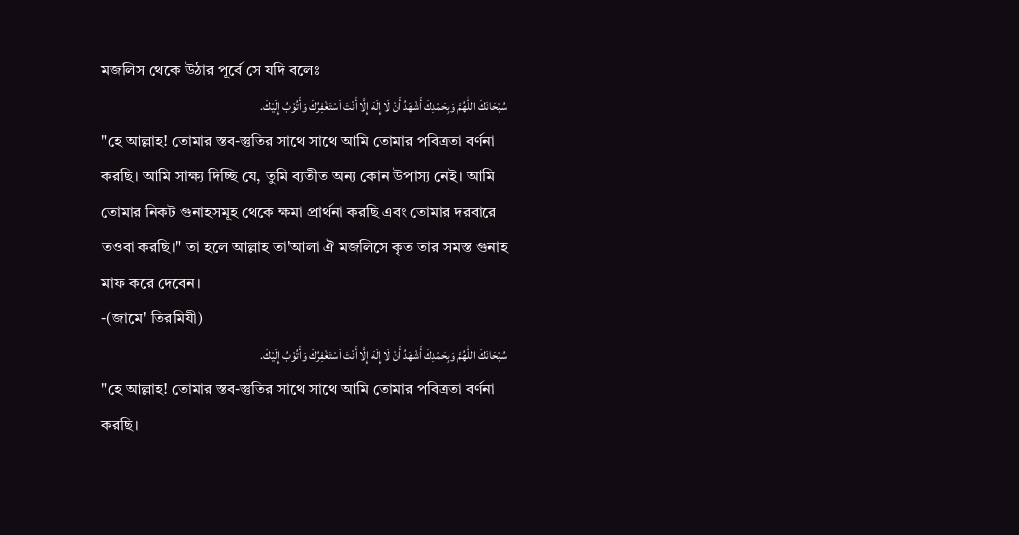মজলিস থেকে উঠার পূর্বে সে যদি বলেঃ
سُبْحَانَكَ اللّٰهُمَّ وَبِحَمْدِكَ أَشْهَدُ أَنْ لَا إِلَهَ إِلَّا أَنْتَ اَسْتَغْفِرُكَ وَأَتُوْبُ إِلَيْكَ.
"হে আল্লাহ! তোমার স্তব-স্তুতির সাথে সাথে আমি তোমার পবিত্রতা বর্ণনা করছি। আমি সাক্ষ্য দিচ্ছি যে, তুমি ব্যতীত অন্য কোন উপাস্য নেই। আমি তোমার নিকট গুনাহসমূহ থেকে ক্ষমা প্রার্থনা করছি এবং তোমার দরবারে তওবা করছি।" তা হলে আল্লাহ তা'আলা ঐ মজলিসে কৃত তার সমস্ত গুনাহ মাফ করে দেবেন।
-(জামে' তিরমিযী)
سُبْحَانَكَ اللّٰهُمَّ وَبِحَمْدِكَ أَشْهَدُ أَنْ لَا إِلَهَ إِلَّا أَنْتَ اَسْتَغْفِرُكَ وَأَتُوْبُ إِلَيْكَ.
"হে আল্লাহ! তোমার স্তব-স্তুতির সাথে সাথে আমি তোমার পবিত্রতা বর্ণনা করছি।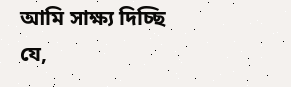আমি সাক্ষ্য দিচ্ছি যে,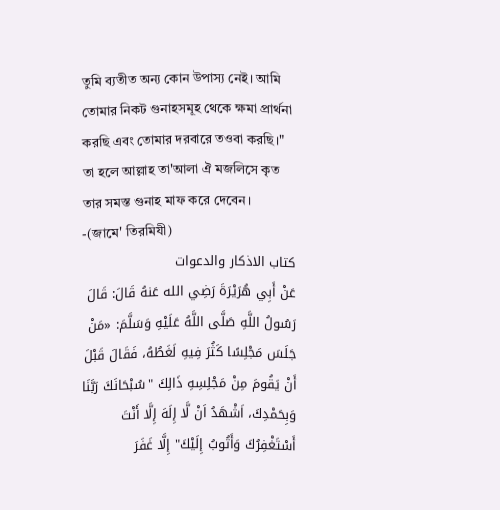তুমি ব্যতীত অন্য কোন উপাস্য নেই। আমি তোমার নিকট গুনাহসমূহ থেকে ক্ষমা প্রার্থনা করছি এবং তোমার দরবারে তওবা করছি।" তা হলে আল্লাহ তা'আলা ঐ মজলিসে কৃত তার সমস্ত গুনাহ মাফ করে দেবেন।
-(জামে' তিরমিযী)
کتاب الاذکار والدعوات
عَنْ أَبِي هُرَيْرَةَ رَضِي الله عَنهُ قَالَ: قَالَ رَسُولُ اللَّهِ صَلَّى اللَّهُ عَلَيْهِ وَسَلَّمَ: «مَنْ جَلَسَ مَجْلِسًا كَثُرَ فِيهِ لَغَطُهُ، فَقَالَ قَبْلَ أَنْ يَقُومَ مِنْ مَجْلِسِهِ ذَالِكَ "سُبْحَانَكَ رَبَّنَا وَبِحَمْدِكَ، اَشْهَدُ اَنْ لَّا إِلَهَ إِلَّا أَنْتَ أَسْتَغْفِرُكَ وَأَتُوبُ إِلَيْكَ" إِلَّا غَفَرَ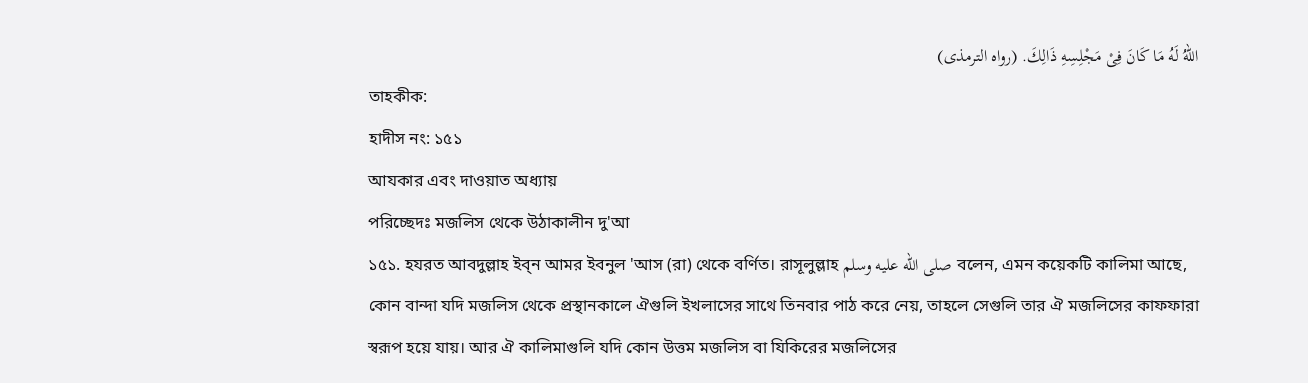اللهُ لَهُ مَا كَانَ فِىْ مَجْلِسِهِ ذَالِكَ. (رواه الترمذى)
তাহকীক:
হাদীস নং: ১৫১
আযকার এবং দাওয়াত অধ্যায়
পরিচ্ছেদঃ মজলিস থেকে উঠাকালীন দু'আ
১৫১. হযরত আবদুল্লাহ ইব্ন আমর ইবনুল 'আস (রা) থেকে বর্ণিত। রাসূলুল্লাহ صلى الله عليه وسلم বলেন, এমন কয়েকটি কালিমা আছে, কোন বান্দা যদি মজলিস থেকে প্রস্থানকালে ঐগুলি ইখলাসের সাথে তিনবার পাঠ করে নেয়, তাহলে সেগুলি তার ঐ মজলিসের কাফফারা স্বরূপ হয়ে যায়। আর ঐ কালিমাগুলি যদি কোন উত্তম মজলিস বা যিকিরের মজলিসের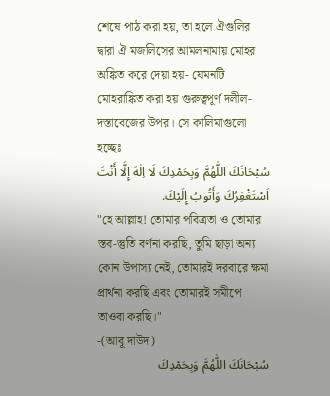শেষে পাঠ করা হয়, তা হলে ঐগুলির দ্বারা ঐ মজলিসের আমলনামায় মোহর অঙ্কিত করে দেয়া হয়- যেমনটি মোহরাঙ্কিত করা হয় গুরুত্বপূর্ণ দলীল-দস্তাবেজের উপর। সে কালিমাগুলো হচ্ছেঃ
سُبْحَانَكَ اللّٰهُمَّ وَبِحَمْدِكَ لَا اِلٰهَ إِلَّا أَنْتَ اَسْتَغْفِرُكَ وَأَتُوبُ إِلَيْكَ.
"হে আল্লাহ! তোমার পবিত্রতা ও তোমার স্তব-স্তুতি বর্ণনা করছি, তুমি ছাড়া অন্য কোন উপাস্য নেই, তোমারই দরবারে ক্ষমা প্রার্থনা করছি এবং তোমারই সমীপে তাওবা করছি।"
-(আবূ দাউদ)
سُبْحَانَكَ اللّٰهُمَّ وَبِحَمْدِكَ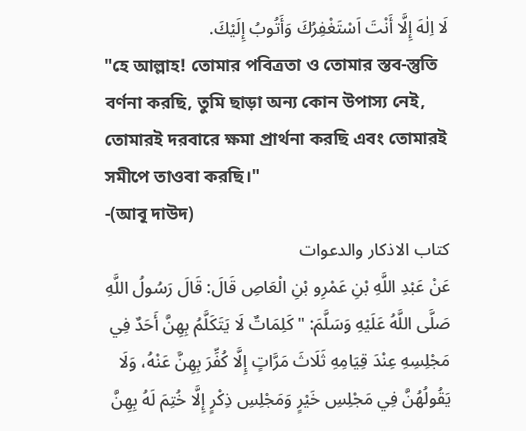لَا اِلٰهَ إِلَّا أَنْتَ اَسْتَغْفِرُكَ وَأَتُوبُ إِلَيْكَ.
"হে আল্লাহ! তোমার পবিত্রতা ও তোমার স্তব-স্তুতি বর্ণনা করছি, তুমি ছাড়া অন্য কোন উপাস্য নেই, তোমারই দরবারে ক্ষমা প্রার্থনা করছি এবং তোমারই সমীপে তাওবা করছি।"
-(আবূ দাউদ)
کتاب الاذکار والدعوات
عَنْ عَبْدِ اللَّهِ بْنِ عَمْرِو بْنِ الْعَاصِ قَالَ: قَالَ رَسُولُ اللَّهِ صَلَّى اللَّهُ عَلَيْهِ وَسَلَّمَ: " كَلِمَاتٌ لَا يَتَكَلَّمُ بِهِنَّ أَحَدٌ فِي مَجْلِسِهِ عِنْدَ قِيَامِهِ ثَلَاثَ مَرَّاتٍ إِلَّا كُفِّرَ بِهِنَّ عَنْهُ، وَلَا يَقُولُهُنَّ فِي مَجْلِسِ خَيْرٍ وَمَجْلِسِ ذِكْرٍ إِلَّا خُتِمَ لَهُ بِهِنَّ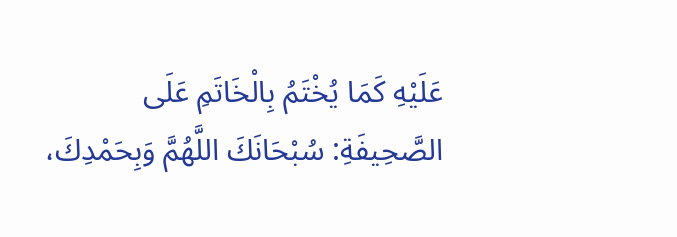عَلَيْهِ كَمَا يُخْتَمُ بِالْخَاتَمِ عَلَى الصَّحِيفَةِ: سُبْحَانَكَ اللَّهُمَّ وَبِحَمْدِكَ،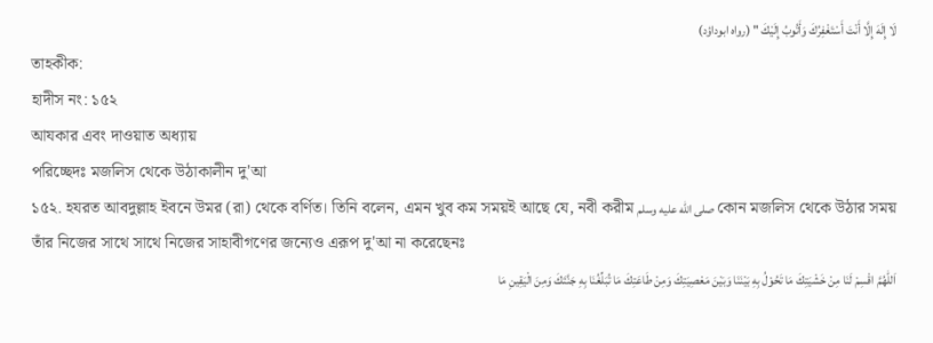لَا إِلَهَ إِلَّا أَنْتَ أَسْتَغْفِرُكَ وَأَتُوبُ إِلَيْكَ " (رواه ابوداؤد)
তাহকীক:
হাদীস নং: ১৫২
আযকার এবং দাওয়াত অধ্যায়
পরিচ্ছেদঃ মজলিস থেকে উঠাকালীন দু'আ
১৫২. হযরত আবদুল্লাহ ইবনে উমর (রা) থেকে বর্ণিত। তিনি বলেন, এমন খুব কম সময়ই আছে যে, নবী করীম صلى الله عليه وسلم কোন মজলিস থেকে উঠার সময় তাঁর নিজের সাথে সাথে নিজের সাহাবীগণের জন্যেও এরূপ দু'আ না করেছেনঃ
اَللّٰهُمَّ اقْسِمْ لَنَا مِنْ خَشْيَتِكَ مَا تَحُوْلُ بِهِ بَيْنَنَا وَبَيْنَ مَعْصِيَتِكَ وَمِنْ طَاعَتِكَ مَا تُبَلِّغُنَا بِهِ جَنَّتَكَ وَمِنَ الْيَقِينِ مَا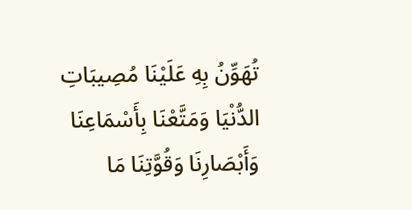تُهَوِّنُ بِهِ عَلَيْنَا مُصِيبَاتِ الدُّنْيَا وَمَتَّعْنَا بِأَسْمَاعِنَا وَأَبْصَارِنَا وَقُوَّتِنَا مَا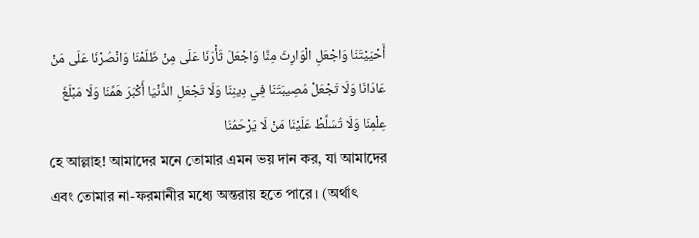أَحْيَيْتَنَا وَاجْعَلِ الْوَارِثَ مِنَّا وَاجْعَلَ ثَأْرَنَا عَلَى مِنْ ظَلَمْنَا وَانْصُرْنَا عَلَى مَنْ عَادَانَا وَلَا تَجْعَلْ مُصِيبَتَنَا فِي دِينِنَا وَلَا تَجْعَلِ الدُّنْيَا أَكْبَرَ هَمِّنَا وَلَا مَبْلَغَ عِلْمِنَا وَلَا تُسَلِّطْ عَلَيْنَا مَنْ لَا يَرْحَمُنَا
হে আল্লাহ! আমাদের মনে তোমার এমন ভয় দান কর, যা আমাদের এবং তোমার না-ফরমানীর মধ্যে অন্তরায় হতে পারে। (অর্থাৎ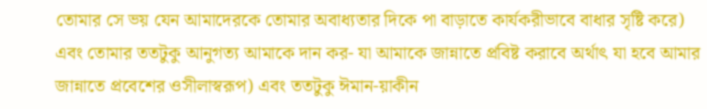তোমার সে ভয় যেন আমাদেরকে তোমার অবাধ্যতার দিকে পা বাড়াতে কার্যকরীভাবে বাধার সৃষ্টি করে) এবং তোমার ততটুকু আনুগত্য আমাকে দান কর- যা আমাকে জান্নাতে প্রবিষ্ট করাবে অর্থাৎ যা হবে আমার জান্নাতে প্রবেশের ওসীলাস্বরূপ) এবং ততটুকু ঈমান-য়াকীন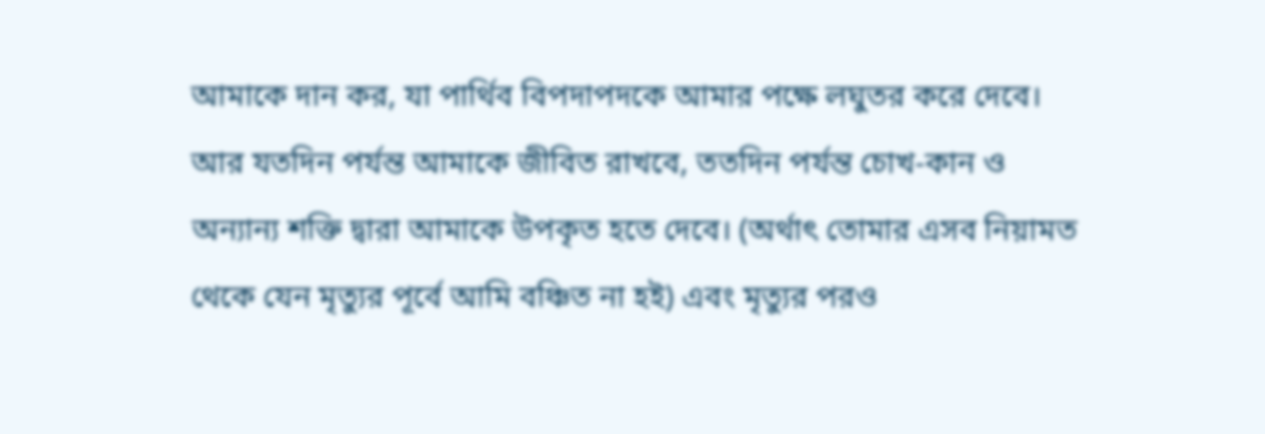আমাকে দান কর, যা পার্থিব বিপদাপদকে আমার পক্ষে লঘুতর করে দেবে। আর যতদিন পর্যন্ত আমাকে জীবিত রাখবে, ততদিন পর্যন্ত চোখ-কান ও অন্যান্য শক্তি দ্বারা আমাকে উপকৃত হতে দেবে। (অর্থাৎ তোমার এসব নিয়ামত থেকে যেন মৃত্যুর পূর্বে আমি বঞ্চিত না হই) এবং মৃত্যুর পরও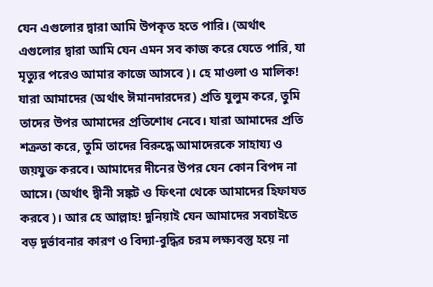যেন এগুলোর দ্বারা আমি উপকৃত হতে পারি। (অর্থাৎ এগুলোর দ্বারা আমি যেন এমন সব কাজ করে যেতে পারি, যা মৃত্যুর পরেও আমার কাজে আসবে)। হে মাওলা ও মালিক! যারা আমাদের (অর্থাৎ ঈমানদারদের) প্রতি যুলুম করে, তুমি তাদের উপর আমাদের প্রতিশোধ নেবে। যারা আমাদের প্রতি শত্রুতা করে, তুমি তাদের বিরুদ্ধে আমাদেরকে সাহায্য ও জয়যুক্ত করবে। আমাদের দীনের উপর যেন কোন বিপদ না আসে। (অর্থাৎ দ্বীনী সঙ্কট ও ফিৎনা থেকে আমাদের হিফাযত করবে)। আর হে আল্লাহ! দুনিয়াই যেন আমাদের সবচাইতে বড় দুর্ভাবনার কারণ ও বিদ্যা-বুদ্ধির চরম লক্ষ্যবস্তু হয়ে না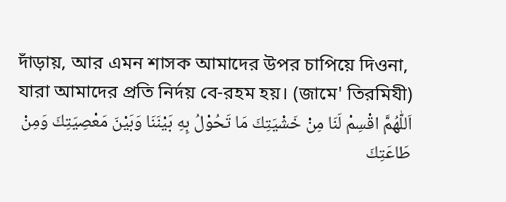দাঁড়ায়, আর এমন শাসক আমাদের উপর চাপিয়ে দিওনা, যারা আমাদের প্রতি নির্দয় বে-রহম হয়। (জামে' তিরমিযী)
اَللّٰهُمَّ اقْسِمْ لَنَا مِنْ خَشْيَتِكَ مَا تَحُوْلُ بِهِ بَيْنَنَا وَبَيْنَ مَعْصِيَتِكَ وَمِنْ طَاعَتِكَ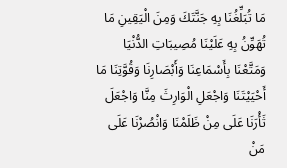مَا تُبَلِّغُنَا بِهِ جَنَّتَكَ وَمِنَ الْيَقِينِ مَا تُهَوِّنُ بِهِ عَلَيْنَا مُصِيبَاتِ الدُّنْيَا وَمَتَّعْنَا بِأَسْمَاعِنَا وَأَبْصَارِنَا وَقُوَّتِنَا مَا أَحْيَيْتَنَا وَاجْعَلِ الْوَارِثَ مِنَّا وَاجْعَلَ ثَأْرَنَا عَلَى مِنْ ظَلَمْنَا وَانْصُرْنَا عَلَى مَنْ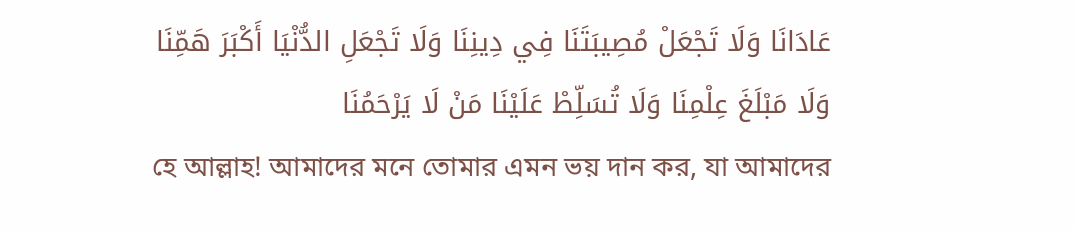عَادَانَا وَلَا تَجْعَلْ مُصِيبَتَنَا فِي دِينِنَا وَلَا تَجْعَلِ الدُّنْيَا أَكْبَرَ هَمِّنَا وَلَا مَبْلَغَ عِلْمِنَا وَلَا تُسَلِّطْ عَلَيْنَا مَنْ لَا يَرْحَمُنَا
হে আল্লাহ! আমাদের মনে তোমার এমন ভয় দান কর, যা আমাদের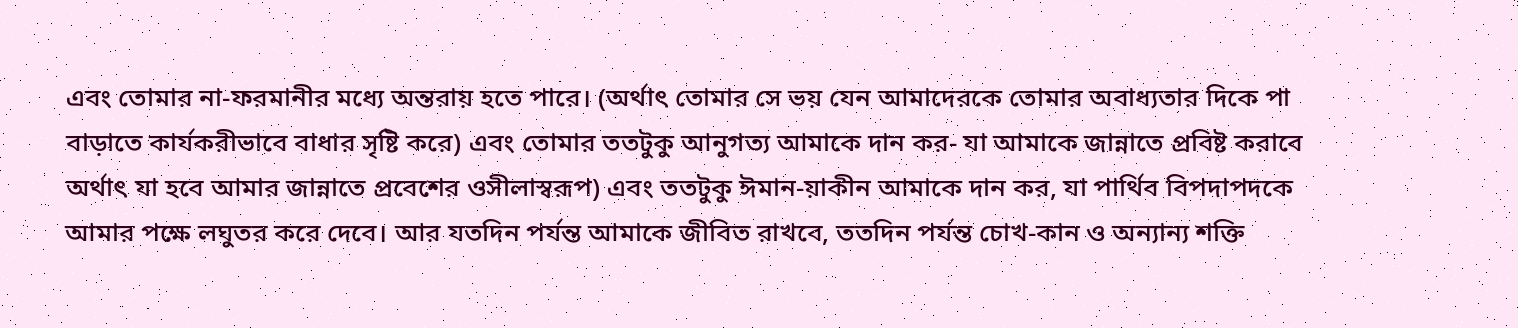এবং তোমার না-ফরমানীর মধ্যে অন্তরায় হতে পারে। (অর্থাৎ তোমার সে ভয় যেন আমাদেরকে তোমার অবাধ্যতার দিকে পা বাড়াতে কার্যকরীভাবে বাধার সৃষ্টি করে) এবং তোমার ততটুকু আনুগত্য আমাকে দান কর- যা আমাকে জান্নাতে প্রবিষ্ট করাবে অর্থাৎ যা হবে আমার জান্নাতে প্রবেশের ওসীলাস্বরূপ) এবং ততটুকু ঈমান-য়াকীন আমাকে দান কর, যা পার্থিব বিপদাপদকে আমার পক্ষে লঘুতর করে দেবে। আর যতদিন পর্যন্ত আমাকে জীবিত রাখবে, ততদিন পর্যন্ত চোখ-কান ও অন্যান্য শক্তি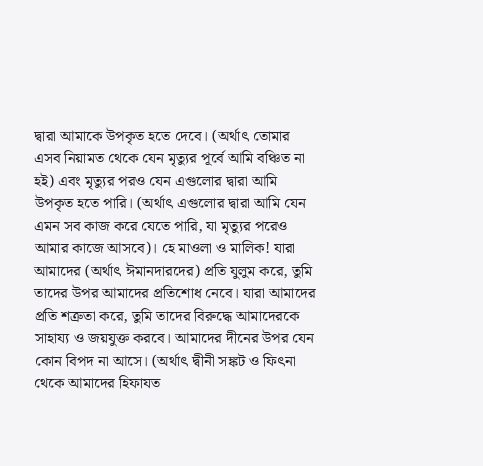দ্বারা আমাকে উপকৃত হতে দেবে। (অর্থাৎ তোমার এসব নিয়ামত থেকে যেন মৃত্যুর পূর্বে আমি বঞ্চিত না হই) এবং মৃত্যুর পরও যেন এগুলোর দ্বারা আমি উপকৃত হতে পারি। (অর্থাৎ এগুলোর দ্বারা আমি যেন এমন সব কাজ করে যেতে পারি, যা মৃত্যুর পরেও আমার কাজে আসবে)। হে মাওলা ও মালিক! যারা আমাদের (অর্থাৎ ঈমানদারদের) প্রতি যুলুম করে, তুমি তাদের উপর আমাদের প্রতিশোধ নেবে। যারা আমাদের প্রতি শত্রুতা করে, তুমি তাদের বিরুদ্ধে আমাদেরকে সাহায্য ও জয়যুক্ত করবে। আমাদের দীনের উপর যেন কোন বিপদ না আসে। (অর্থাৎ দ্বীনী সঙ্কট ও ফিৎনা থেকে আমাদের হিফাযত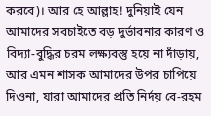করবে)। আর হে আল্লাহ! দুনিয়াই যেন আমাদের সবচাইতে বড় দুর্ভাবনার কারণ ও বিদ্যা-বুদ্ধির চরম লক্ষ্যবস্তু হয়ে না দাঁড়ায়, আর এমন শাসক আমাদের উপর চাপিয়ে দিওনা, যারা আমাদের প্রতি নির্দয় বে-রহম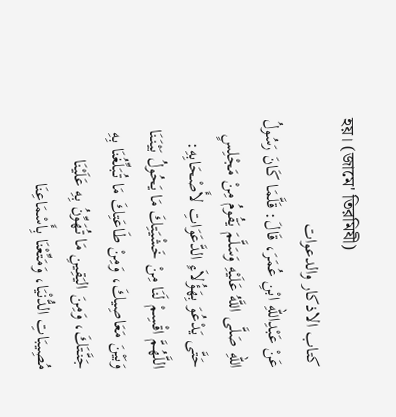হয়। (জামে' তিরমিযী)
کتاب الاذکار والدعوات
عَنْ عَبْدِاللهِ ابْنِ عُمَرَ، قَالَ: قَلَّمَا كَانَ رَسُولُ اللهِ صَلَّى اللَّهُ عَلَيْهِ وَسَلَّمَ يَقُومُ مِنْ مَجْلِسٍ حَتَّى يَدْعُوَ بِهَؤُلاَءِ الدَّعَوَاتِ لأَصْحَابِهِ: اللَّهُمَّ اقْسِمْ لَنَا مِنْ خَشْيَتِكَ مَا يَحُولُ بَيْنَنَا وَبَيْنَ مَعَاصِيكَ، وَمِنْ طَاعَتِكَ مَا تُبَلِّغُنَا بِهِ جَنَّتَكَ، وَمِنَ اليَقِينِ مَا تُهَوِّنُ بِهِ عَلَيْنَا مُصِيبَاتِ الدُّنْيَا، وَمَتِّعْنَا بِأَسْمَاعِنَا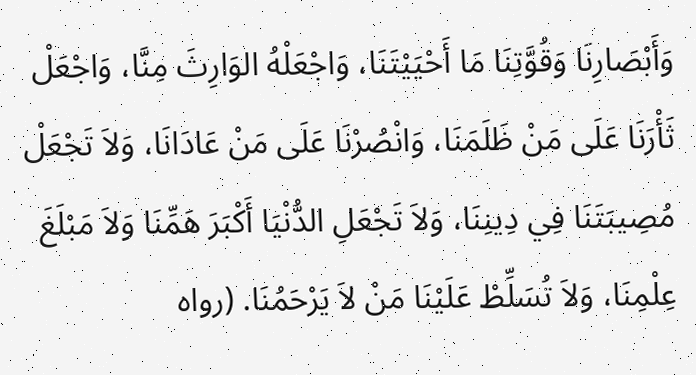وَأَبْصَارِنَا وَقُوَّتِنَا مَا أَحْيَيْتَنَا، وَاجْعَلْهُ الوَارِثَ مِنَّا، وَاجْعَلْ ثَأْرَنَا عَلَى مَنْ ظَلَمَنَا، وَانْصُرْنَا عَلَى مَنْ عَادَانَا، وَلاَ تَجْعَلْ مُصِيبَتَنَا فِي دِينِنَا، وَلاَ تَجْعَلِ الدُّنْيَا أَكْبَرَ هَمِّنَا وَلاَ مَبْلَغَ عِلْمِنَا، وَلاَ تُسَلِّطْ عَلَيْنَا مَنْ لاَ يَرْحَمُنَا. (رواه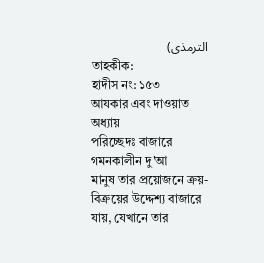الترمذى)
তাহকীক:
হাদীস নং: ১৫৩
আযকার এবং দাওয়াত অধ্যায়
পরিচ্ছেদঃ বাজারে গমনকালীন দু'আ
মানুষ তার প্রয়োজনে ক্রয়-বিক্রয়ের উদ্দেশ্য বাজারে যায়, যেখানে তার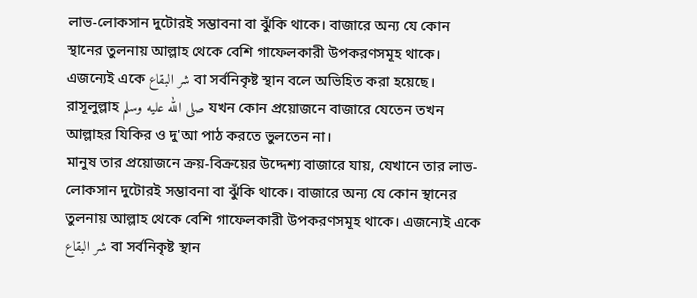লাভ-লোকসান দুটোরই সম্ভাবনা বা ঝুঁকি থাকে। বাজারে অন্য যে কোন স্থানের তুলনায় আল্লাহ থেকে বেশি গাফেলকারী উপকরণসমূহ থাকে। এজন্যেই একে شر البقاع বা সর্বনিকৃষ্ট স্থান বলে অভিহিত করা হয়েছে। রাসূলুল্লাহ صلى الله عليه وسلم যখন কোন প্রয়োজনে বাজারে যেতেন তখন আল্লাহর যিকির ও দু'আ পাঠ করতে ভুলতেন না।
মানুষ তার প্রয়োজনে ক্রয়-বিক্রয়ের উদ্দেশ্য বাজারে যায়, যেখানে তার লাভ-লোকসান দুটোরই সম্ভাবনা বা ঝুঁকি থাকে। বাজারে অন্য যে কোন স্থানের তুলনায় আল্লাহ থেকে বেশি গাফেলকারী উপকরণসমূহ থাকে। এজন্যেই একে شر البقاع বা সর্বনিকৃষ্ট স্থান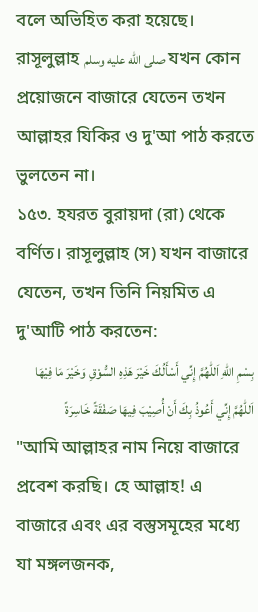বলে অভিহিত করা হয়েছে। রাসূলুল্লাহ صلى الله عليه وسلم যখন কোন প্রয়োজনে বাজারে যেতেন তখন আল্লাহর যিকির ও দু'আ পাঠ করতে ভুলতেন না।
১৫৩. হযরত বুরায়দা (রা) থেকে বর্ণিত। রাসূলুল্লাহ (স) যখন বাজারে যেতেন, তখন তিনি নিয়মিত এ দু'আটি পাঠ করতেন:
بِسْمِ اللّٰهِ اَللّٰهُمَّ إِنِّي أَسْأَلُكَ خَيْرَ هَذِهِ السُّوْقِ وَخَيْرَ مَا فِيْهَا اَللّٰهُمَّ إِنِّي أَعُوذُ بِكَ أَنْ أُصِيْبَ فِيهَا صَفْقَةً خَاسِرَةً
"আমি আল্লাহর নাম নিয়ে বাজারে প্রবেশ করছি। হে আল্লাহ! এ বাজারে এবং এর বস্তুসমূহের মধ্যে যা মঙ্গলজনক,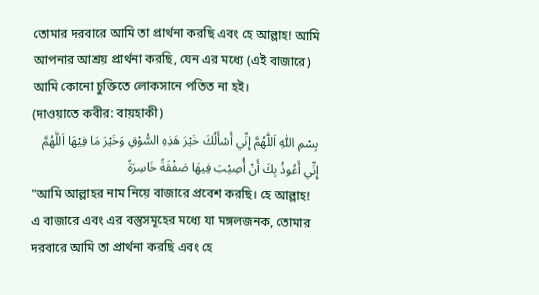তোমার দরবারে আমি তা প্রার্থনা করছি এবং হে আল্লাহ! আমি আপনার আশ্রয় প্রার্থনা করছি, যেন এর মধ্যে (এই বাজারে) আমি কোনো চুক্তিতে লোকসানে পতিত না হই।
(দাওয়াতে কবীর: বায়হাকী)
بِسْمِ اللّٰهِ اَللّٰهُمَّ إِنِّي أَسْأَلُكَ خَيْرَ هَذِهِ السُّوْقِ وَخَيْرَ مَا فِيْهَا اَللّٰهُمَّ إِنِّي أَعُوذُ بِكَ أَنْ أُصِيْبَ فِيهَا صَفْقَةً خَاسِرَةً
"আমি আল্লাহর নাম নিয়ে বাজারে প্রবেশ করছি। হে আল্লাহ! এ বাজারে এবং এর বস্তুসমূহের মধ্যে যা মঙ্গলজনক, তোমার দরবারে আমি তা প্রার্থনা করছি এবং হে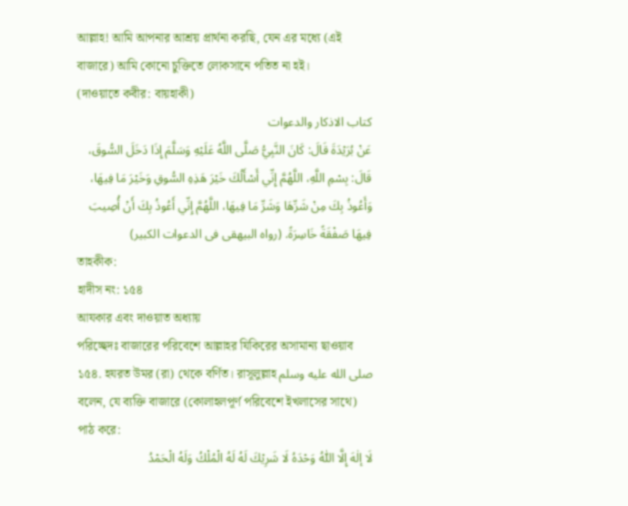আল্লাহ! আমি আপনার আশ্রয় প্রার্থনা করছি, যেন এর মধ্যে (এই বাজারে) আমি কোনো চুক্তিতে লোকসানে পতিত না হই।
(দাওয়াতে কবীর: বায়হাকী)
کتاب الاذکار والدعوات
عَنْ بُرَيْدَةَ قَالَ: كَانَ النَّبِيُّ صَلَّى اللَّهُ عَلَيْهِ وَسَلَّمَ إِذَا دَخَلَ السُّوقَ، قَالَ: بِسْمِ اللَّهِ، اللَّهُمَّ إِنِّي أَسْأَلُكَ خَيْرَ هَذِهِ السُّوقِ وَخَيْرَ مَا فِيهَا، وَأَعُوذُ بِكَ مِنْ شَرِّهَا وَشَرِّ مَا فِيهَا، اللَّهُمَّ إِنِّي أَعُوذُ بِكَ أَنْ أُصِيبَ فِيهَا صَفْقَةً خَاسِرَةً. (رواه البيهقى فى الدعوات الكبير)
তাহকীক:
হাদীস নং: ১৫৪
আযকার এবং দাওয়াত অধ্যায়
পরিচ্ছেদঃ বাজারের পরিবেশে আল্লাহর যিকিরের অসামান্য ছাওয়াব
১৫৪. হযরত উমর (রা) থেকে বর্ণিত। রাসূলুল্লাহ صلى الله عليه وسلم বলেন, যে ব্যক্তি বাজারে (কোলাহলপূর্ণ পরিবেশে ইখলাসের সাথে) পাঠ করে:
لَا إلٰهَ إِلَّا اللّٰهُ وَحْدَهُ لَا شَرِيْكَ لَهُ لَهُ الْمُلْكُ وَلَهُ الْحَمْدُ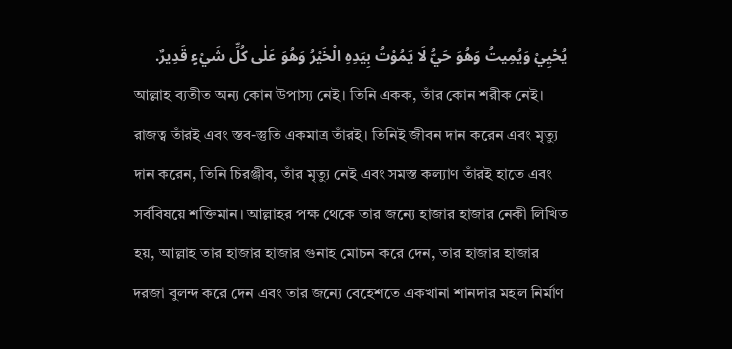يُحْيِيْ وَيُمِيتُ وَهُوَ حَيُّ لَا يَمُوْتُ بِيَدِهِ الْخَيْرُ وَهُوَ عَلٰى كُلِّ شَيْءٍ قَدِيرٌ.
আল্লাহ ব্যতীত অন্য কোন উপাস্য নেই। তিনি একক, তাঁর কোন শরীক নেই। রাজত্ব তাঁরই এবং স্তব-স্তুতি একমাত্র তাঁরই। তিনিই জীবন দান করেন এবং মৃত্যু দান করেন, তিনি চিরঞ্জীব, তাঁর মৃত্যু নেই এবং সমস্ত কল্যাণ তাঁরই হাতে এবং সর্ববিষয়ে শক্তিমান। আল্লাহর পক্ষ থেকে তার জন্যে হাজার হাজার নেকী লিখিত হয়, আল্লাহ তার হাজার হাজার গুনাহ মোচন করে দেন, তার হাজার হাজার দরজা বুলন্দ করে দেন এবং তার জন্যে বেহেশতে একখানা শানদার মহল নির্মাণ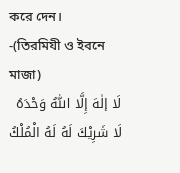করে দেন।
-(তিরমিযী ও ইবনে মাজা)
لَا إلٰهَ إِلَّا اللّٰهُ وَحْدَهُ لَا شَرِيْكَ لَهُ لَهُ الْمُلْكُ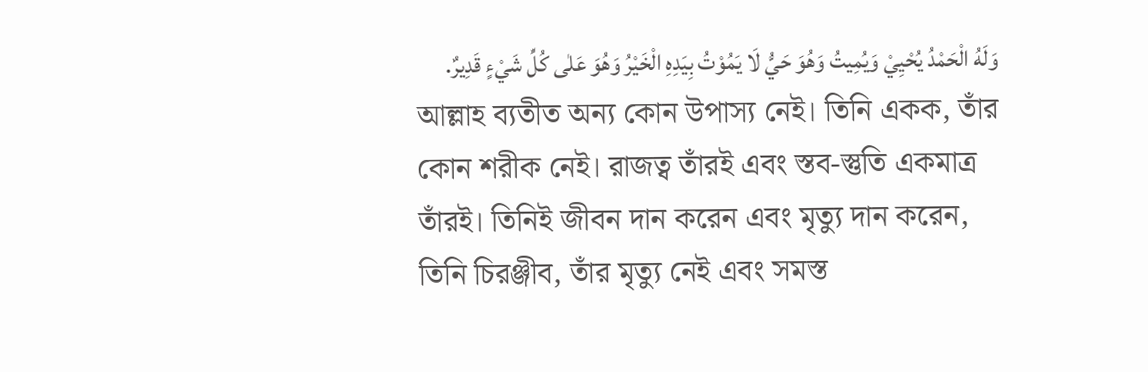وَلَهُ الْحَمْدُ يُحْيِيْ وَيُمِيتُ وَهُوَ حَيُّ لَا يَمُوْتُ بِيَدِهِ الْخَيْرُ وَهُوَ عَلٰى كُلِّ شَيْءٍ قَدِيرٌ.
আল্লাহ ব্যতীত অন্য কোন উপাস্য নেই। তিনি একক, তাঁর কোন শরীক নেই। রাজত্ব তাঁরই এবং স্তব-স্তুতি একমাত্র তাঁরই। তিনিই জীবন দান করেন এবং মৃত্যু দান করেন, তিনি চিরঞ্জীব, তাঁর মৃত্যু নেই এবং সমস্ত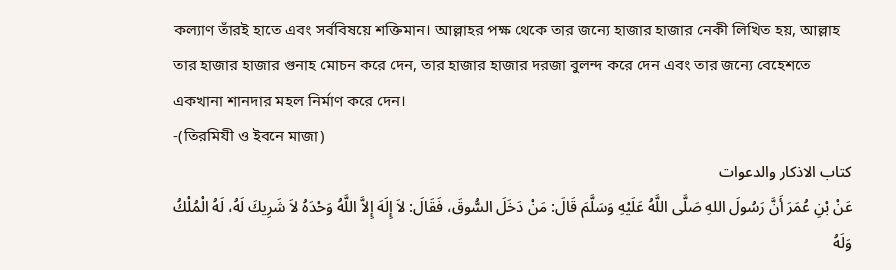কল্যাণ তাঁরই হাতে এবং সর্ববিষয়ে শক্তিমান। আল্লাহর পক্ষ থেকে তার জন্যে হাজার হাজার নেকী লিখিত হয়, আল্লাহ তার হাজার হাজার গুনাহ মোচন করে দেন, তার হাজার হাজার দরজা বুলন্দ করে দেন এবং তার জন্যে বেহেশতে একখানা শানদার মহল নির্মাণ করে দেন।
-(তিরমিযী ও ইবনে মাজা)
کتاب الاذکار والدعوات
عَنْ بْنِ عُمَرَ أَنَّ رَسُولَ اللهِ صَلَّى اللَّهُ عَلَيْهِ وَسَلَّمَ قَالَ: مَنْ دَخَلَ السُّوقَ، فَقَالَ: لاَ إِلَهَ إِلاَّ اللَّهُ وَحْدَهُ لاَ شَرِيكَ لَهُ، لَهُ الْمُلْكُ وَلَهُ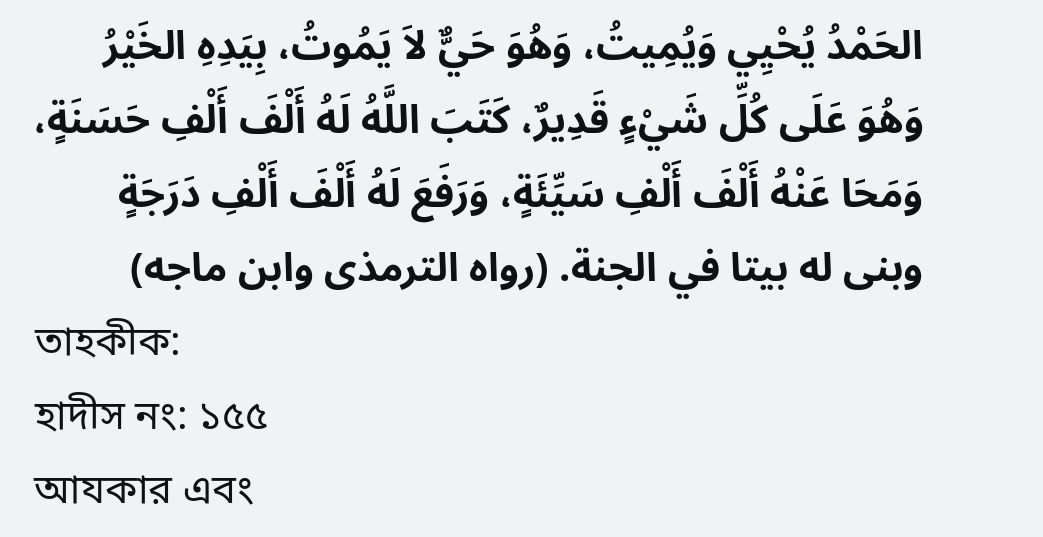الحَمْدُ يُحْيِي وَيُمِيتُ، وَهُوَ حَيٌّ لاَ يَمُوتُ، بِيَدِهِ الخَيْرُ وَهُوَ عَلَى كُلِّ شَيْءٍ قَدِيرٌ، كَتَبَ اللَّهُ لَهُ أَلْفَ أَلْفِ حَسَنَةٍ، وَمَحَا عَنْهُ أَلْفَ أَلْفِ سَيِّئَةٍ، وَرَفَعَ لَهُ أَلْفَ أَلْفِ دَرَجَةٍ وبنى له بيتا في الجنة. (رواه الترمذى وابن ماجه)
তাহকীক:
হাদীস নং: ১৫৫
আযকার এবং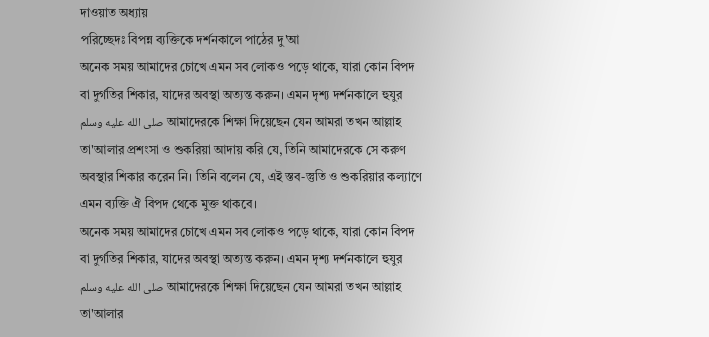দাওয়াত অধ্যায়
পরিচ্ছেদঃ বিপন্ন ব্যক্তিকে দর্শনকালে পাঠের দু'আ
অনেক সময় আমাদের চোখে এমন সব লোকও পড়ে থাকে, যারা কোন বিপদ বা দুর্গতির শিকার, যাদের অবস্থা অত্যন্ত করুন। এমন দৃশ্য দর্শনকালে হুযুর صلى الله عليه وسلم আমাদেরকে শিক্ষা দিয়েছেন যেন আমরা তখন আল্লাহ তা'আলার প্রশংসা ও শুকরিয়া আদায় করি যে, তিনি আমাদেরকে সে করুণ অবস্থার শিকার করেন নি। তিনি বলেন যে, এই স্তব-স্তুতি ও শুকরিয়ার কল্যাণে এমন ব্যক্তি ঐ বিপদ থেকে মুক্ত থাকবে।
অনেক সময় আমাদের চোখে এমন সব লোকও পড়ে থাকে, যারা কোন বিপদ বা দুর্গতির শিকার, যাদের অবস্থা অত্যন্ত করুন। এমন দৃশ্য দর্শনকালে হুযুর صلى الله عليه وسلم আমাদেরকে শিক্ষা দিয়েছেন যেন আমরা তখন আল্লাহ তা'আলার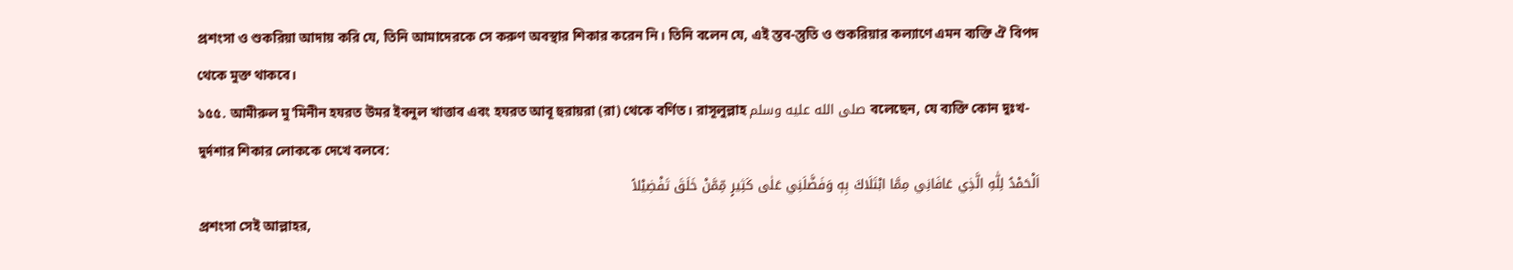প্রশংসা ও শুকরিয়া আদায় করি যে, তিনি আমাদেরকে সে করুণ অবস্থার শিকার করেন নি। তিনি বলেন যে, এই স্তব-স্তুতি ও শুকরিয়ার কল্যাণে এমন ব্যক্তি ঐ বিপদ থেকে মুক্ত থাকবে।
১৫৫. আমীরুল মু'মিনীন হযরত উমর ইবনুল খাত্তাব এবং হযরত আবূ হুরায়রা (রা) থেকে বর্ণিত। রাসূলুল্লাহ صلى الله عليه وسلم বলেছেন, যে ব্যক্তি কোন দুঃখ-দুর্দশার শিকার লোককে দেখে বলবে:
اَلْحَمْدُ لِلّٰهِ الَّذِي عَافَانِي مِمَّا ابْتَلَاكَ بِهٖ وَفَضَّلَنِي عَلٰى كَثِيرٍ مِّمَّنْ خَلَقَ تَفْضِيْلاً
প্রশংসা সেই আল্লাহর,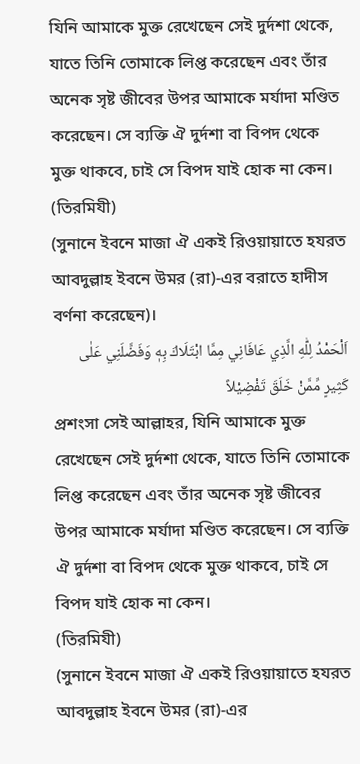যিনি আমাকে মুক্ত রেখেছেন সেই দুর্দশা থেকে, যাতে তিনি তোমাকে লিপ্ত করেছেন এবং তাঁর অনেক সৃষ্ট জীবের উপর আমাকে মর্যাদা মণ্ডিত করেছেন। সে ব্যক্তি ঐ দুর্দশা বা বিপদ থেকে মুক্ত থাকবে, চাই সে বিপদ যাই হোক না কেন।
(তিরমিযী)
(সুনানে ইবনে মাজা ঐ একই রিওয়ায়াতে হযরত আবদুল্লাহ ইবনে উমর (রা)-এর বরাতে হাদীস বর্ণনা করেছেন)।
اَلْحَمْدُ لِلّٰهِ الَّذِي عَافَانِي مِمَّا ابْتَلَاكَ بِهٖ وَفَضَّلَنِي عَلٰى كَثِيرٍ مِّمَّنْ خَلَقَ تَفْضِيْلاً
প্রশংসা সেই আল্লাহর, যিনি আমাকে মুক্ত রেখেছেন সেই দুর্দশা থেকে, যাতে তিনি তোমাকে লিপ্ত করেছেন এবং তাঁর অনেক সৃষ্ট জীবের উপর আমাকে মর্যাদা মণ্ডিত করেছেন। সে ব্যক্তি ঐ দুর্দশা বা বিপদ থেকে মুক্ত থাকবে, চাই সে বিপদ যাই হোক না কেন।
(তিরমিযী)
(সুনানে ইবনে মাজা ঐ একই রিওয়ায়াতে হযরত আবদুল্লাহ ইবনে উমর (রা)-এর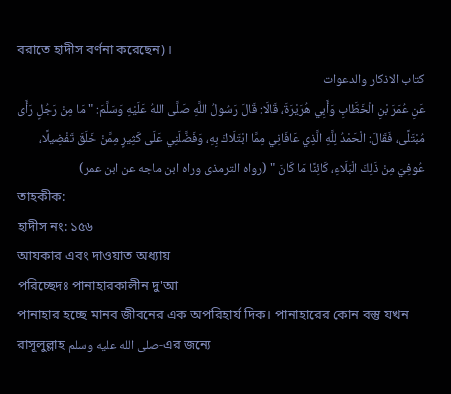বরাতে হাদীস বর্ণনা করেছেন)।
کتاب الاذکار والدعوات
عَنِ عُمَرَ بْنِ الْخَطَّابِ وَأَبِي هُرَيْرَةَ، قَالَا: قَالَ رَسُولُ اللَّهِ صَلَّى اللهُ عَلَيْهِ وَسَلَّمَ: " مَا مِنْ رَجُلٍ رَأَى مُبْتَلًى، فَقَالَ: الْحَمْدُ لِلَّهِ الَّذِي عَافَانِي مِمَّا ابْتَلَاكَ بِهِ، وَفَضَّلَنِي عَلَى كَثِيرٍ مِمَّنْ خَلَقَ تَفْضِيلًا، عُوفِيَ مِنْ ذَلِكَ الْبَلَاءِ، كَائِنًا مَا كَانَ " (رواه الترمذى وراه ابن ماجه عن ابن عمر)
তাহকীক:
হাদীস নং: ১৫৬
আযকার এবং দাওয়াত অধ্যায়
পরিচ্ছেদঃ পানাহারকালীন দু'আ
পানাহার হচ্ছে মানব জীবনের এক অপরিহার্য দিক। পানাহারের কোন বস্তু যখন রাসূলুল্লাহ صلى الله عليه وسلم-এর জন্যে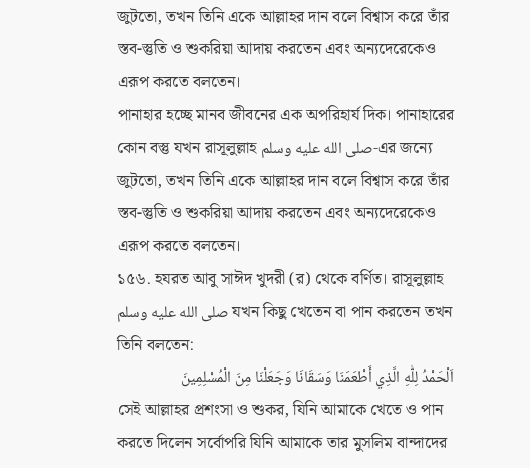জুটতো, তখন তিনি একে আল্লাহর দান বলে বিশ্বাস করে তাঁর স্তব-স্তুতি ও শুকরিয়া আদায় করতেন এবং অন্যদেরেকেও এরূপ করতে বলতেন।
পানাহার হচ্ছে মানব জীবনের এক অপরিহার্য দিক। পানাহারের কোন বস্তু যখন রাসূলুল্লাহ صلى الله عليه وسلم-এর জন্যে জুটতো, তখন তিনি একে আল্লাহর দান বলে বিশ্বাস করে তাঁর স্তব-স্তুতি ও শুকরিয়া আদায় করতেন এবং অন্যদেরেকেও এরূপ করতে বলতেন।
১৫৬. হযরত আবু সাঈদ খুদরী (র) থেকে বর্ণিত। রাসূলুল্লাহ صلى الله عليه وسلم যখন কিছু খেতেন বা পান করতেন তখন তিনি বলতেন:
اَلْحَمْدُ لِلّٰهِ الَّذِي أَطْعَمَنَا وَسَقَانَا وَجَعَلْنَا مِنَ الْمُسْلِمِينَ
সেই আল্লাহর প্রশংসা ও শুকর, যিনি আমাকে খেতে ও পান করতে দিলেন সর্বোপরি যিনি আমাকে তার মুসলিম বান্দাদের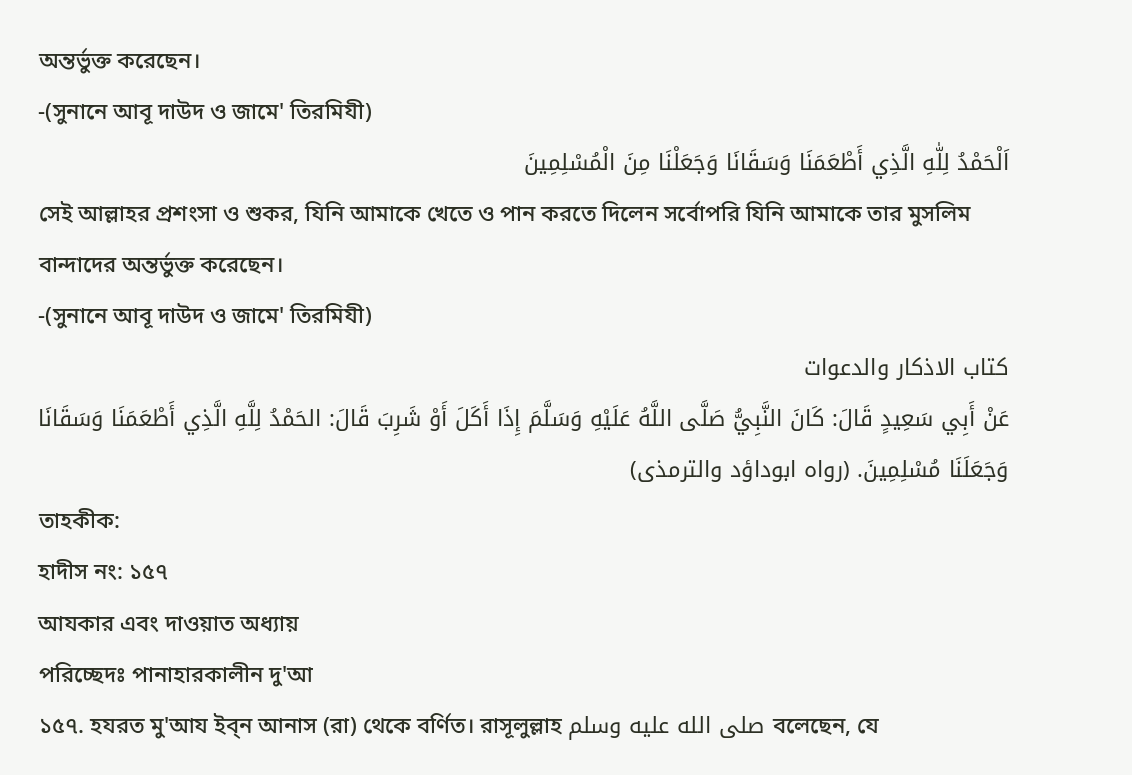অন্তর্ভুক্ত করেছেন।
-(সুনানে আবূ দাউদ ও জামে' তিরমিযী)
اَلْحَمْدُ لِلّٰهِ الَّذِي أَطْعَمَنَا وَسَقَانَا وَجَعَلْنَا مِنَ الْمُسْلِمِينَ
সেই আল্লাহর প্রশংসা ও শুকর, যিনি আমাকে খেতে ও পান করতে দিলেন সর্বোপরি যিনি আমাকে তার মুসলিম বান্দাদের অন্তর্ভুক্ত করেছেন।
-(সুনানে আবূ দাউদ ও জামে' তিরমিযী)
کتاب الاذکار والدعوات
عَنْ أَبِي سَعِيدٍ قَالَ: كَانَ النَّبِيُّ صَلَّى اللَّهُ عَلَيْهِ وَسَلَّمَ إِذَا أَكَلَ أَوْ شَرِبَ قَالَ: الحَمْدُ لِلَّهِ الَّذِي أَطْعَمَنَا وَسَقَانَا وَجَعَلَنَا مُسْلِمِينَ. (رواه ابوداؤد والترمذى)
তাহকীক:
হাদীস নং: ১৫৭
আযকার এবং দাওয়াত অধ্যায়
পরিচ্ছেদঃ পানাহারকালীন দু'আ
১৫৭. হযরত মু'আয ইব্ন আনাস (রা) থেকে বর্ণিত। রাসূলুল্লাহ صلى الله عليه وسلم বলেছেন, যে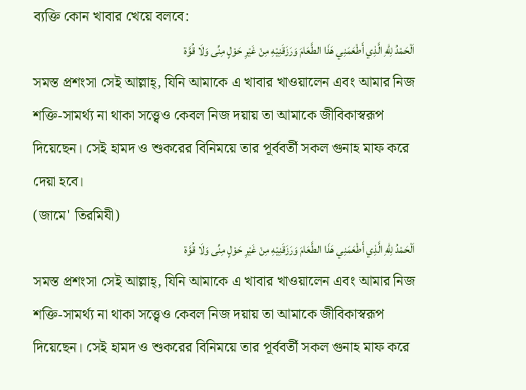ব্যক্তি কোন খাবার খেয়ে বলবে:
اَلْحَمْدُ لِلّٰهِ الَّذِي أَطْعَمَنِي هَذَا الطَّعَامَ وَرَزَقَنِيْهِ مِنْ غَيْرِ حَوْلٍ مِنِّى وَلَا قُوَّة
সমস্ত প্রশংসা সেই আল্লাহ্, যিনি আমাকে এ খাবার খাওয়ালেন এবং আমার নিজ শক্তি-সামর্থ্য না থাকা সত্ত্বেও কেবল নিজ দয়ায় তা আমাকে জীবিকাস্বরূপ দিয়েছেন। সেই হামদ ও শুকরের বিনিময়ে তার পূর্ববর্তী সকল গুনাহ মাফ করে দেয়া হবে।
(জামে' তিরমিযী)
اَلْحَمْدُ لِلّٰهِ الَّذِي أَطْعَمَنِي هَذَا الطَّعَامَ وَرَزَقَنِيْهِ مِنْ غَيْرِ حَوْلٍ مِنِّى وَلَا قُوَّة
সমস্ত প্রশংসা সেই আল্লাহ্, যিনি আমাকে এ খাবার খাওয়ালেন এবং আমার নিজ শক্তি-সামর্থ্য না থাকা সত্ত্বেও কেবল নিজ দয়ায় তা আমাকে জীবিকাস্বরূপ দিয়েছেন। সেই হামদ ও শুকরের বিনিময়ে তার পূর্ববর্তী সকল গুনাহ মাফ করে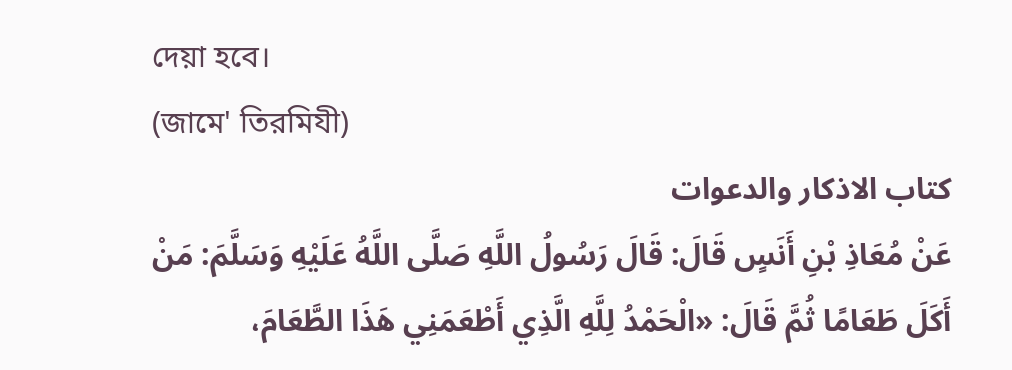দেয়া হবে।
(জামে' তিরমিযী)
کتاب الاذکار والدعوات
عَنْ مُعَاذِ بْنِ أَنَسٍ قَالَ: قَالَ رَسُولُ اللَّهِ صَلَّى اللَّهُ عَلَيْهِ وَسَلَّمَ: مَنْ أَكَلَ طَعَامًا ثُمَّ قَالَ: «الْحَمْدُ لِلَّهِ الَّذِي أَطْعَمَنِي هَذَا الطَّعَامَ،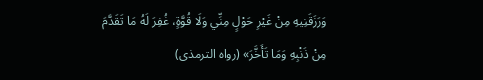وَرَزَقَنِيهِ مِنْ غَيْرِ حَوْلٍ مِنِّي وَلَا قُوَّةٍ، غُفِرَ لَهُ مَا تَقَدَّمَ مِنْ ذَنْبِهِ وَمَا تَأَخَّرَ» (رواه الترمذى)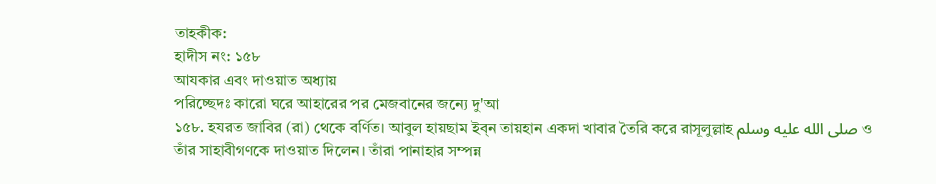তাহকীক:
হাদীস নং: ১৫৮
আযকার এবং দাওয়াত অধ্যায়
পরিচ্ছেদঃ কারো ঘরে আহারের পর মেজবানের জন্যে দু'আ
১৫৮. হযরত জাবির (রা) থেকে বর্ণিত। আবুল হায়ছাম ইব্ন তায়হান একদা খাবার তৈরি করে রাসূলুল্লাহ صلى الله عليه وسلم ও তাঁর সাহাবীগণকে দাওয়াত দিলেন। তাঁরা পানাহার সম্পন্ন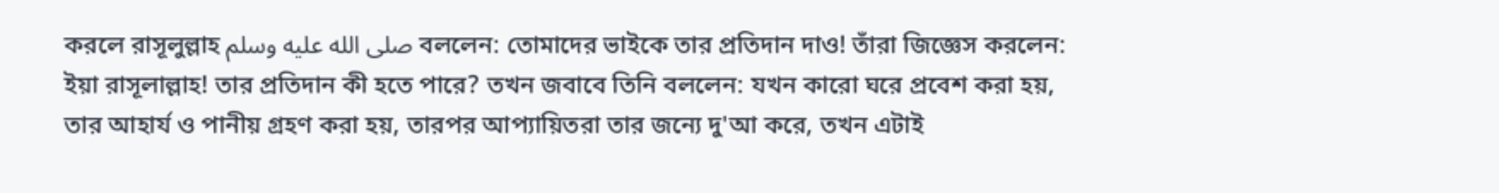করলে রাসূলুল্লাহ صلى الله عليه وسلم বললেন: তোমাদের ভাইকে তার প্রতিদান দাও! তাঁরা জিজ্ঞেস করলেন: ইয়া রাসূলাল্লাহ! তার প্রতিদান কী হতে পারে? তখন জবাবে তিনি বললেন: যখন কারো ঘরে প্রবেশ করা হয়, তার আহার্য ও পানীয় গ্রহণ করা হয়, তারপর আপ্যায়িতরা তার জন্যে দু'আ করে, তখন এটাই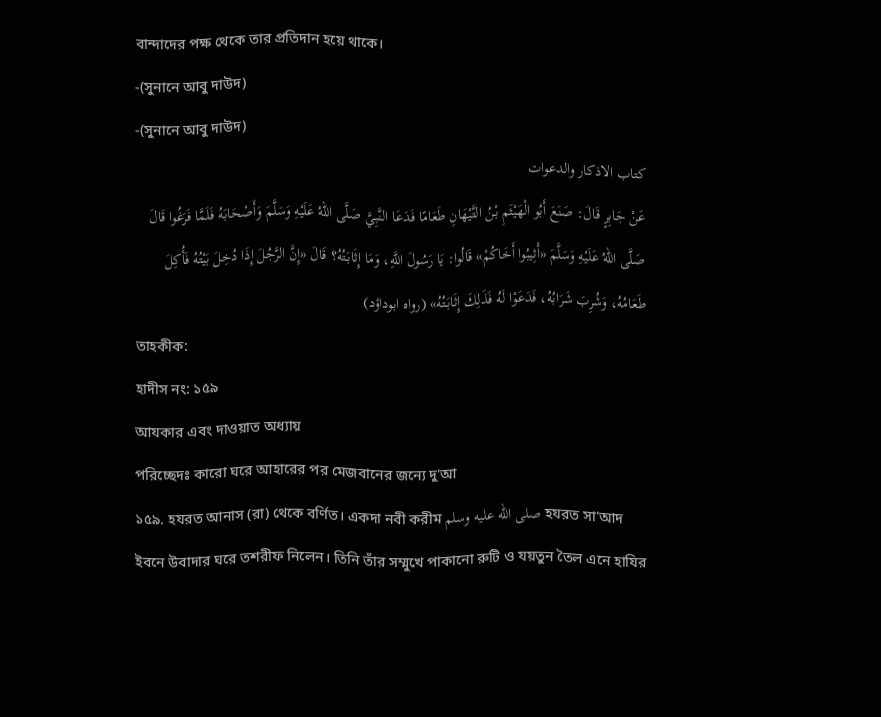বান্দাদের পক্ষ থেকে তার প্রতিদান হয়ে থাকে।
-(সুনানে আবু দাউদ)
-(সুনানে আবু দাউদ)
کتاب الاذکار والدعوات
عَنْ جَابِرٍ قَالَ: صَنَعَ أَبُو الْهَيْثَمِ بْنُ التَّيْهَانِ طَعَامًا فَدَعَا النَّبِيَّ صَلَّى اللهُ عَلَيْهِ وَسَلَّمَ وَأَصْحَابَهُ فَلَمَّا فَرَغُوا قَالَ صَلَّى اللهُ عَلَيْهِ وَسَلَّمَ «أَثِيبُوا أَخَاكُمْ» قَالُوا: يَا رَسُولَ اللَّهِ، وَمَا إِثَابَتُهُ؟ قَالَ «إِنَّ الرَّجُلَ إِذَا دُخِلَ بَيْتُهُ فَأُكِلَ طَعَامُهُ، وَشُرِبَ شَرَابُهُ، فَدَعَوْا لَهُ فَذَلِكَ إِثَابَتُهُ» (رواه ابوداؤد)
তাহকীক:
হাদীস নং: ১৫৯
আযকার এবং দাওয়াত অধ্যায়
পরিচ্ছেদঃ কারো ঘরে আহারের পর মেজবানের জন্যে দু'আ
১৫৯. হযরত আনাস (রা) থেকে বর্ণিত। একদা নবী করীম صلى الله عليه وسلم হযরত সা'আদ ইবনে উবাদার ঘরে তশরীফ নিলেন। তিনি তাঁর সম্মুখে পাকানো রুটি ও যয়তুন তৈল এনে হাযির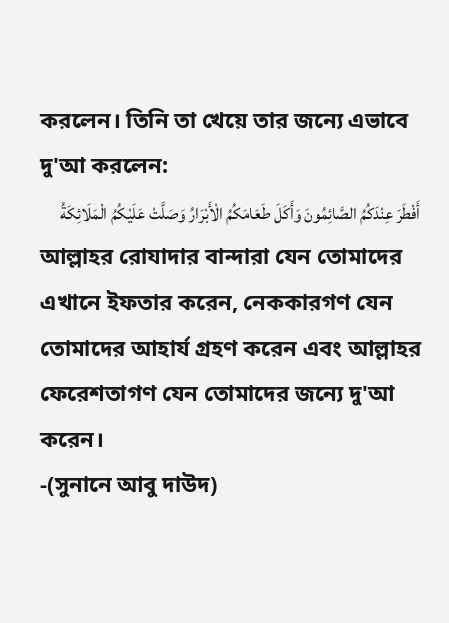করলেন। তিনি তা খেয়ে তার জন্যে এভাবে দু'আ করলেন:
أَفْطَرَ عِنْدَكُمُ الصَّائِمُونَ وَأَكَلَ طَعَامَكُمُ الْأَبْرَارُ وَصَلَّتْ عَلَيْكُمُ الْمَلَائِكَةُ
আল্লাহর রোযাদার বান্দারা যেন তোমাদের এখানে ইফতার করেন, নেককারগণ যেন তোমাদের আহার্য গ্রহণ করেন এবং আল্লাহর ফেরেশতাগণ যেন তোমাদের জন্যে দু'আ করেন।
-(সুনানে আবু দাউদ)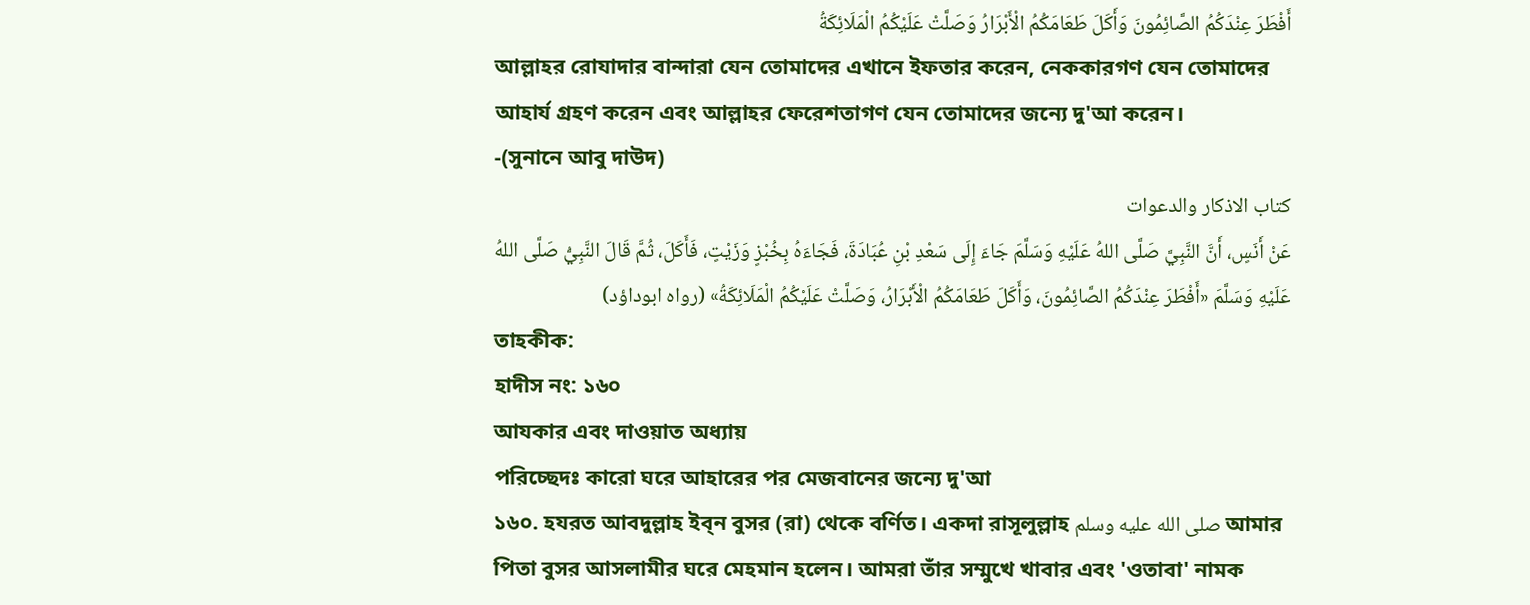أَفْطَرَ عِنْدَكُمُ الصَّائِمُونَ وَأَكَلَ طَعَامَكُمُ الْأَبْرَارُ وَصَلَّتْ عَلَيْكُمُ الْمَلَائِكَةُ
আল্লাহর রোযাদার বান্দারা যেন তোমাদের এখানে ইফতার করেন, নেককারগণ যেন তোমাদের আহার্য গ্রহণ করেন এবং আল্লাহর ফেরেশতাগণ যেন তোমাদের জন্যে দু'আ করেন।
-(সুনানে আবু দাউদ)
کتاب الاذکار والدعوات
عَنْ أَنَسٍ، أَنَّ النَّبِيَّ صَلَّى اللهُ عَلَيْهِ وَسَلَّمَ جَاءَ إِلَى سَعْدِ بْنِ عُبَادَةَ، فَجَاءَهُ بِخُبْزٍ وَزَيْتٍ، فَأَكَلَ، ثُمَّ قَالَ النَّبِيُّ صَلَّى اللهُ عَلَيْهِ وَسَلَّمَ «أَفْطَرَ عِنْدَكُمُ الصَّائِمُونَ، وَأَكَلَ طَعَامَكُمُ الْأَبْرَارُ، وَصَلَّتْ عَلَيْكُمُ الْمَلَائِكَةُ» (رواه ابوداؤد)
তাহকীক:
হাদীস নং: ১৬০
আযকার এবং দাওয়াত অধ্যায়
পরিচ্ছেদঃ কারো ঘরে আহারের পর মেজবানের জন্যে দু'আ
১৬০. হযরত আবদুল্লাহ ইব্ন বুসর (রা) থেকে বর্ণিত। একদা রাসূলুল্লাহ صلى الله عليه وسلم আমার পিতা বুসর আসলামীর ঘরে মেহমান হলেন। আমরা তাঁর সম্মুখে খাবার এবং 'ওতাবা' নামক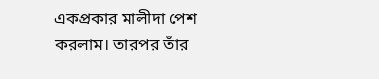একপ্রকার মালীদা পেশ করলাম। তারপর তাঁর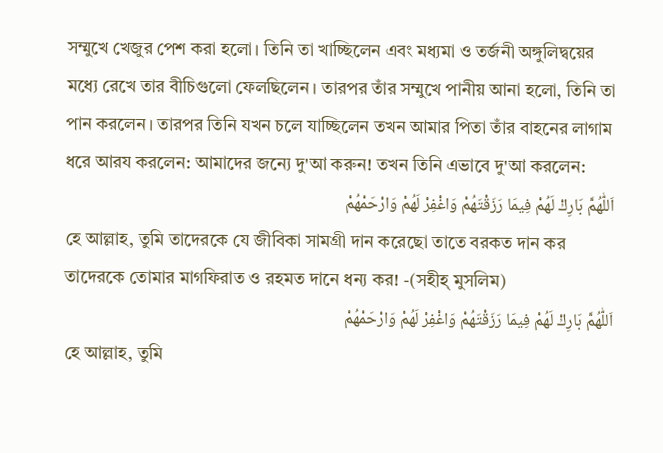সম্মুখে খেজুর পেশ করা হলো। তিনি তা খাচ্ছিলেন এবং মধ্যমা ও তর্জনী অঙ্গুলিদ্বয়ের মধ্যে রেখে তার বীচিগুলো ফেলছিলেন। তারপর তাঁর সম্মুখে পানীয় আনা হলো, তিনি তা পান করলেন। তারপর তিনি যখন চলে যাচ্ছিলেন তখন আমার পিতা তাঁর বাহনের লাগাম ধরে আরয করলেন: আমাদের জন্যে দু'আ করুন! তখন তিনি এভাবে দু'আ করলেন:
اَللّٰهُمَّ بَارِكْ لَهُمْ فِيمَا رَزَقْتَهُمْ وَاغْفِرْ لَهُمْ وَارْحَمْهُمْ
হে আল্লাহ, তুমি তাদেরকে যে জীবিকা সামগ্রী দান করেছো তাতে বরকত দান কর তাদেরকে তোমার মাগফিরাত ও রহমত দানে ধন্য কর! -(সহীহ্ মুসলিম)
اَللّٰهُمَّ بَارِكْ لَهُمْ فِيمَا رَزَقْتَهُمْ وَاغْفِرْ لَهُمْ وَارْحَمْهُمْ
হে আল্লাহ, তুমি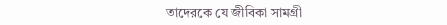তাদেরকে যে জীবিকা সামগ্রী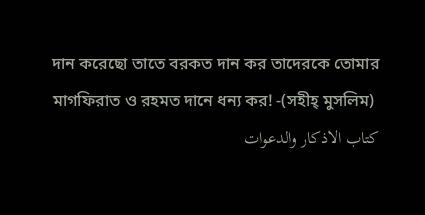দান করেছো তাতে বরকত দান কর তাদেরকে তোমার মাগফিরাত ও রহমত দানে ধন্য কর! -(সহীহ্ মুসলিম)
کتاب الاذکار والدعوات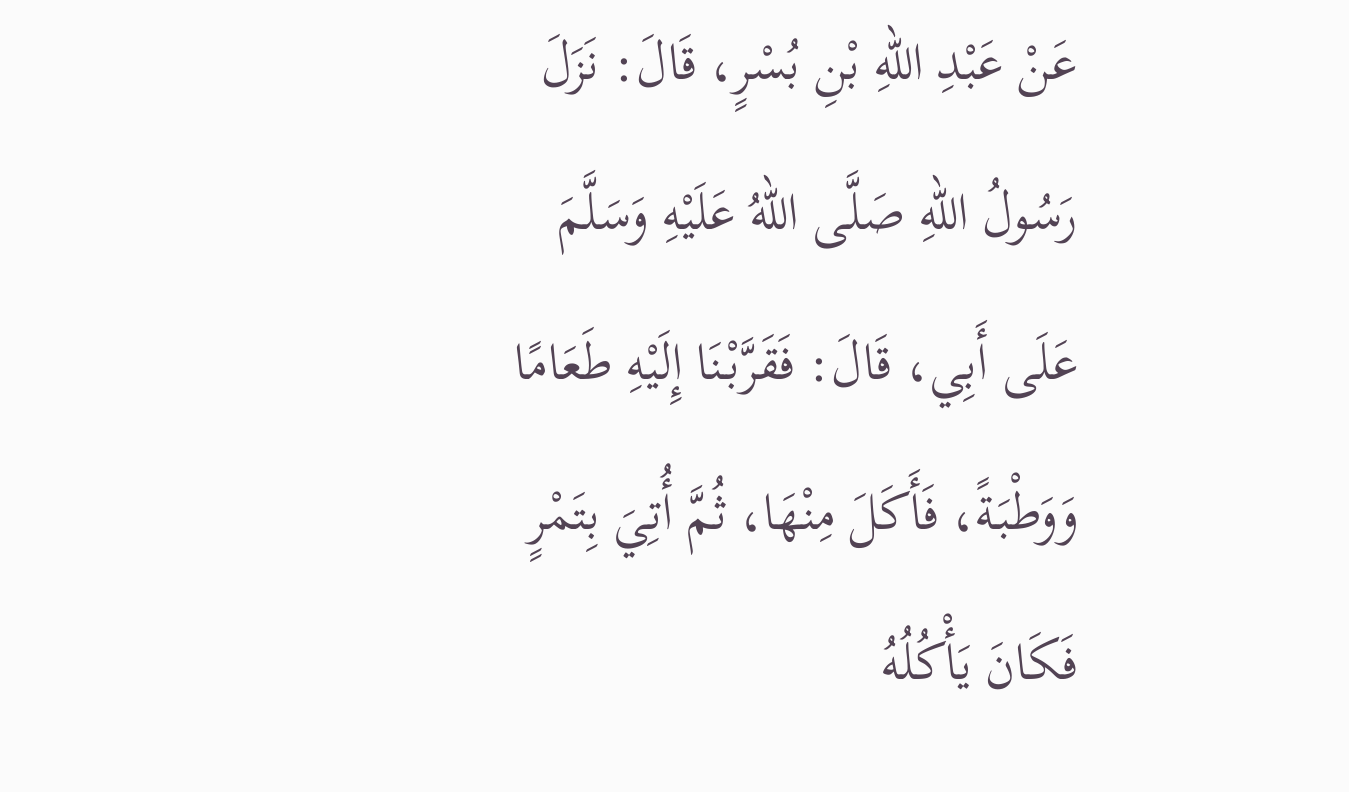عَنْ عَبْدِ اللهِ بْنِ بُسْرٍ، قَالَ: نَزَلَ رَسُولُ اللهِ صَلَّى اللهُ عَلَيْهِ وَسَلَّمَ عَلَى أَبِي، قَالَ: فَقَرَّبْنَا إِلَيْهِ طَعَامًا وَوَطْبَةً، فَأَكَلَ مِنْهَا، ثُمَّ أُتِيَ بِتَمْرٍ فَكَانَ يَأْكُلُهُ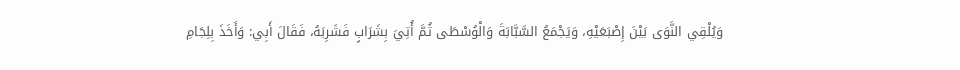وَيُلْقِي النَّوَى بَيْنَ إِصْبَعَيْهِ، وَيَجْمَعُ السَّبَّابَةَ وَالْوُسْطَى ثُمَّ أُتِيَ بِشَرَابٍ فَشَرِبَهُ، فَقَالَ أَبِي: وَأَخَذَ بِلِجَامِ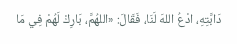دَابَّتِهِ، ادْعُ اللهَ لَنَا، فَقَالَ: «اللهُمَّ، بَارِكْ لَهُمْ فِي مَا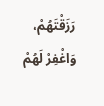رَزَقْتَهُمْ، وَاغْفِرْ لَهُمْ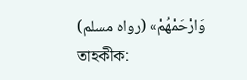وَارْحَمْهُمْ» (رواه مسلم)
তাহকীক: